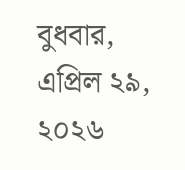বুধবার, এপ্রিল ২৯, ২০২৬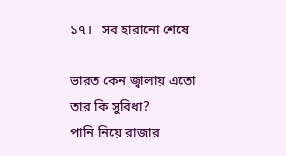১৭।   সব হারানো শেষে

ভারত কেন জ্বালায় এতো তার কি সুবিধা?
পানি নিয়ে রাজার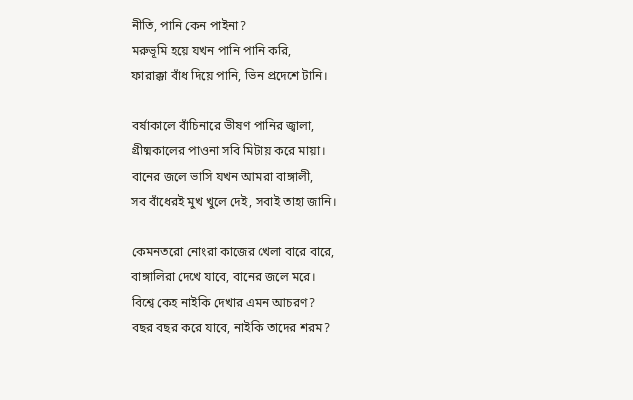নীতি, পানি কেন পাইনা?
মরুভূমি হয়ে যখন পানি পানি করি,
ফারাক্কা বাঁধ দিয়ে পানি, ভিন প্রদেশে টানি।

বর্ষাকালে বাঁচিনারে ভীষণ পানির জ্বালা,
গ্রীষ্মকালের পাওনা সবি মিটায় করে মায়া।
বানের জলে ভাসি যখন আমরা বাঙ্গালী,
সব বাঁধেরই মুখ খুলে দেই, সবাই তাহা জানি।

কেমনতরো নোংরা কাজের খেলা বারে বারে,
বাঙ্গালিরা দেখে যাবে, বানের জলে মরে।
বিশ্বে কেহ নাইকি দেখার এমন আচরণ?
বছর বছর করে যাবে, নাইকি তাদের শরম?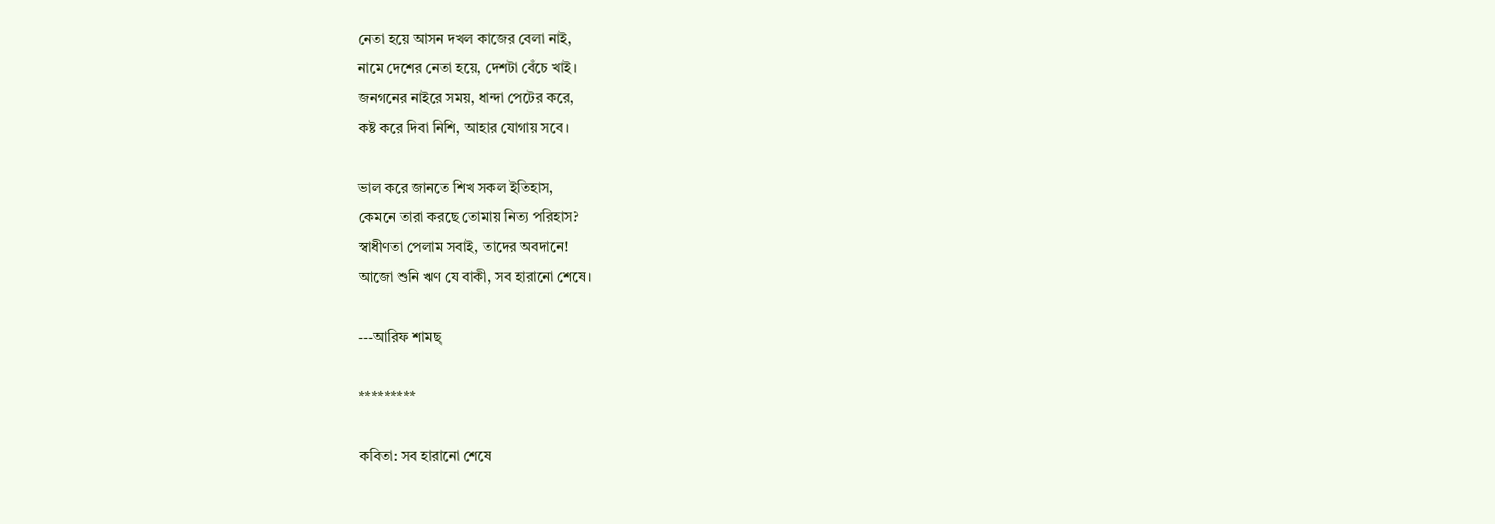নেতা হয়ে আসন দখল কাজের বেলা নাই,
নামে দেশের নেতা হয়ে, দেশটা বেঁচে খাই।
জনগনের নাইরে সময়, ধান্দা পেটের করে,
কষ্ট করে দিবা নিশি, আহার যোগায় সবে।

ভাল করে জানতে শিখ সকল ইতিহাস,
কেমনে তারা করছে তোমায় নিত্য পরিহাস?
স্বাধীণতা পেলাম সবাই, তাদের অবদানে!
আজো শুনি ঋণ যে বাকী, সব হারানো শেষে।

---আরিফ শামছ্

*********

কবিতা: সব হারানো শেষে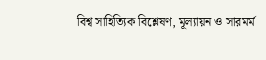বিশ্ব সাহিত্যিক বিশ্লেষণ, মূল্যায়ন ও সারমর্ম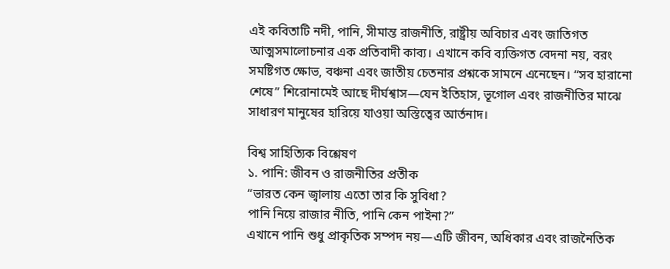এই কবিতাটি নদী, পানি, সীমান্ত রাজনীতি, রাষ্ট্রীয় অবিচার এবং জাতিগত আত্মসমালোচনার এক প্রতিবাদী কাব্য। এখানে কবি ব্যক্তিগত বেদনা নয়, বরং সমষ্টিগত ক্ষোভ, বঞ্চনা এবং জাতীয় চেতনার প্রশ্নকে সামনে এনেছেন। “সব হারানো শেষে” শিরোনামেই আছে দীর্ঘশ্বাস—যেন ইতিহাস, ভূগোল এবং রাজনীতির মাঝে সাধারণ মানুষের হারিয়ে যাওয়া অস্তিত্বের আর্তনাদ।

বিশ্ব সাহিত্যিক বিশ্লেষণ
১. পানি: জীবন ও রাজনীতির প্রতীক
“ভারত কেন জ্বালায় এতো তার কি সুবিধা?
পানি নিয়ে রাজার নীতি, পানি কেন পাইনা?”
এখানে পানি শুধু প্রাকৃতিক সম্পদ নয়—এটি জীবন, অধিকার এবং রাজনৈতিক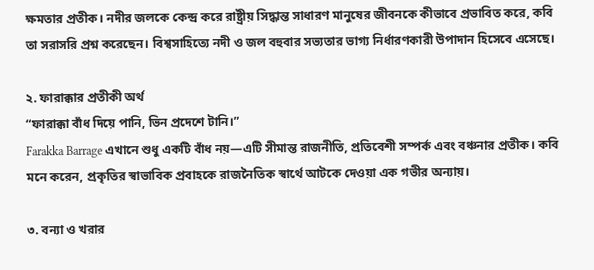ক্ষমতার প্রতীক। নদীর জলকে কেন্দ্র করে রাষ্ট্রীয় সিদ্ধান্ত সাধারণ মানুষের জীবনকে কীভাবে প্রভাবিত করে, কবি তা সরাসরি প্রশ্ন করেছেন। বিশ্বসাহিত্যে নদী ও জল বহুবার সভ্যতার ভাগ্য নির্ধারণকারী উপাদান হিসেবে এসেছে।

২. ফারাক্কার প্রতীকী অর্থ
“ফারাক্কা বাঁধ দিয়ে পানি, ভিন প্রদেশে টানি।”
Farakka Barrage এখানে শুধু একটি বাঁধ নয়—এটি সীমান্ত রাজনীতি, প্রতিবেশী সম্পর্ক এবং বঞ্চনার প্রতীক। কবি মনে করেন, প্রকৃতির স্বাভাবিক প্রবাহকে রাজনৈতিক স্বার্থে আটকে দেওয়া এক গভীর অন্যায়।

৩. বন্যা ও খরার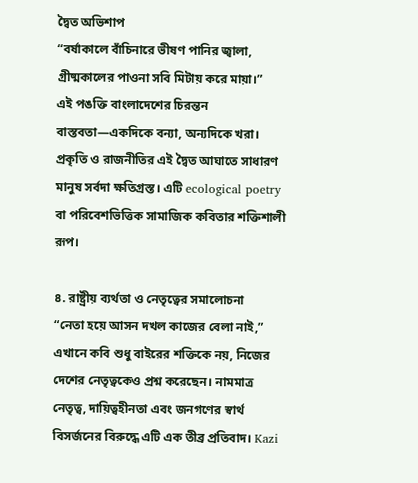দ্বৈত অভিশাপ
“বর্ষাকালে বাঁচিনারে ভীষণ পানির জ্বালা,
গ্রীষ্মকালের পাওনা সবি মিটায় করে মায়া।”
এই পঙক্তি বাংলাদেশের চিরন্তন বাস্তবতা—একদিকে বন্যা, অন্যদিকে খরা। প্রকৃতি ও রাজনীতির এই দ্বৈত আঘাতে সাধারণ মানুষ সর্বদা ক্ষতিগ্রস্ত। এটি ecological poetry বা পরিবেশভিত্তিক সামাজিক কবিতার শক্তিশালী রূপ।

৪. রাষ্ট্রীয় ব্যর্থতা ও নেতৃত্বের সমালোচনা
“নেতা হয়ে আসন দখল কাজের বেলা নাই,”
এখানে কবি শুধু বাইরের শক্তিকে নয়, নিজের দেশের নেতৃত্বকেও প্রশ্ন করেছেন। নামমাত্র নেতৃত্ব, দায়িত্বহীনতা এবং জনগণের স্বার্থ বিসর্জনের বিরুদ্ধে এটি এক তীব্র প্রতিবাদ। Kazi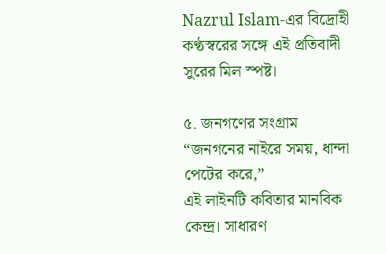Nazrul Islam-এর বিদ্রোহী কণ্ঠস্বরের সঙ্গে এই প্রতিবাদী সুরের মিল স্পষ্ট।

৫. জনগণের সংগ্রাম
“জনগনের নাইরে সময়, ধান্দা পেটের করে,”
এই লাইনটি কবিতার মানবিক কেন্দ্র। সাধারণ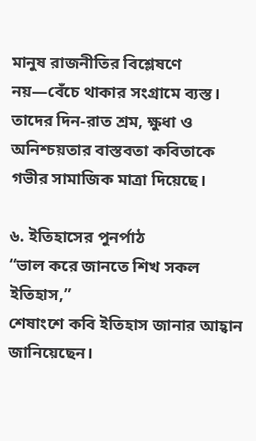মানুষ রাজনীতির বিশ্লেষণে নয়—বেঁচে থাকার সংগ্রামে ব্যস্ত। তাদের দিন-রাত শ্রম, ক্ষুধা ও অনিশ্চয়তার বাস্তবতা কবিতাকে গভীর সামাজিক মাত্রা দিয়েছে।

৬. ইতিহাসের পুনর্পাঠ
“ভাল করে জানতে শিখ সকল ইতিহাস,”
শেষাংশে কবি ইতিহাস জানার আহ্বান জানিয়েছেন।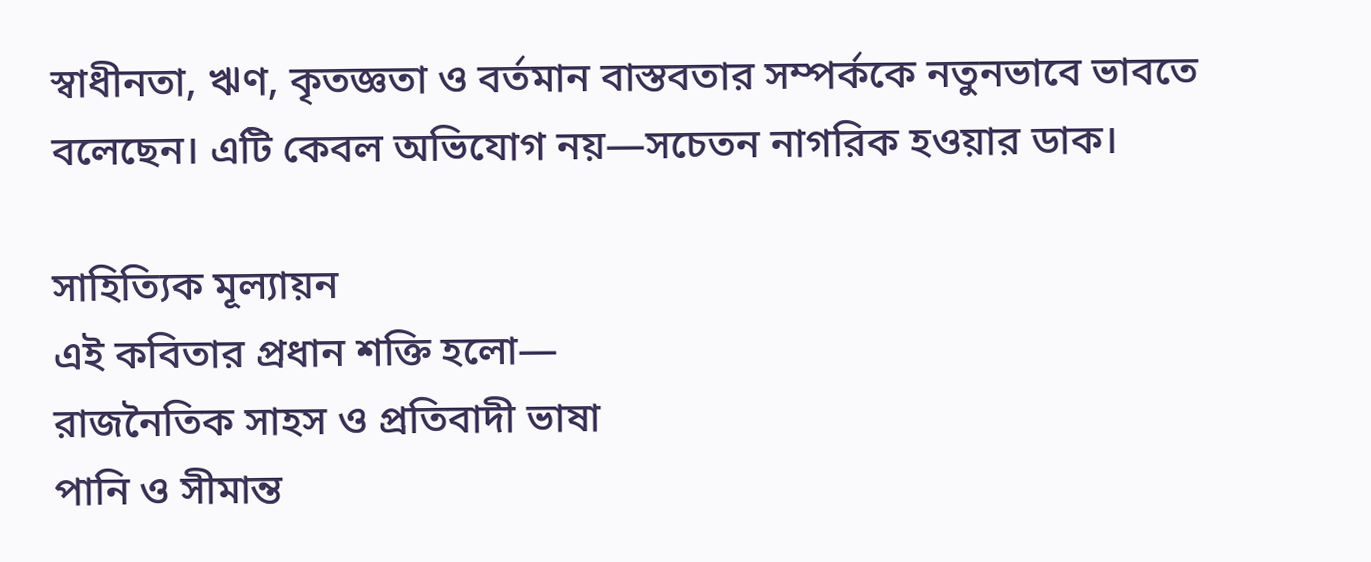স্বাধীনতা, ঋণ, কৃতজ্ঞতা ও বর্তমান বাস্তবতার সম্পর্ককে নতুনভাবে ভাবতে বলেছেন। এটি কেবল অভিযোগ নয়—সচেতন নাগরিক হওয়ার ডাক।

সাহিত্যিক মূল্যায়ন
এই কবিতার প্রধান শক্তি হলো—
রাজনৈতিক সাহস ও প্রতিবাদী ভাষা
পানি ও সীমান্ত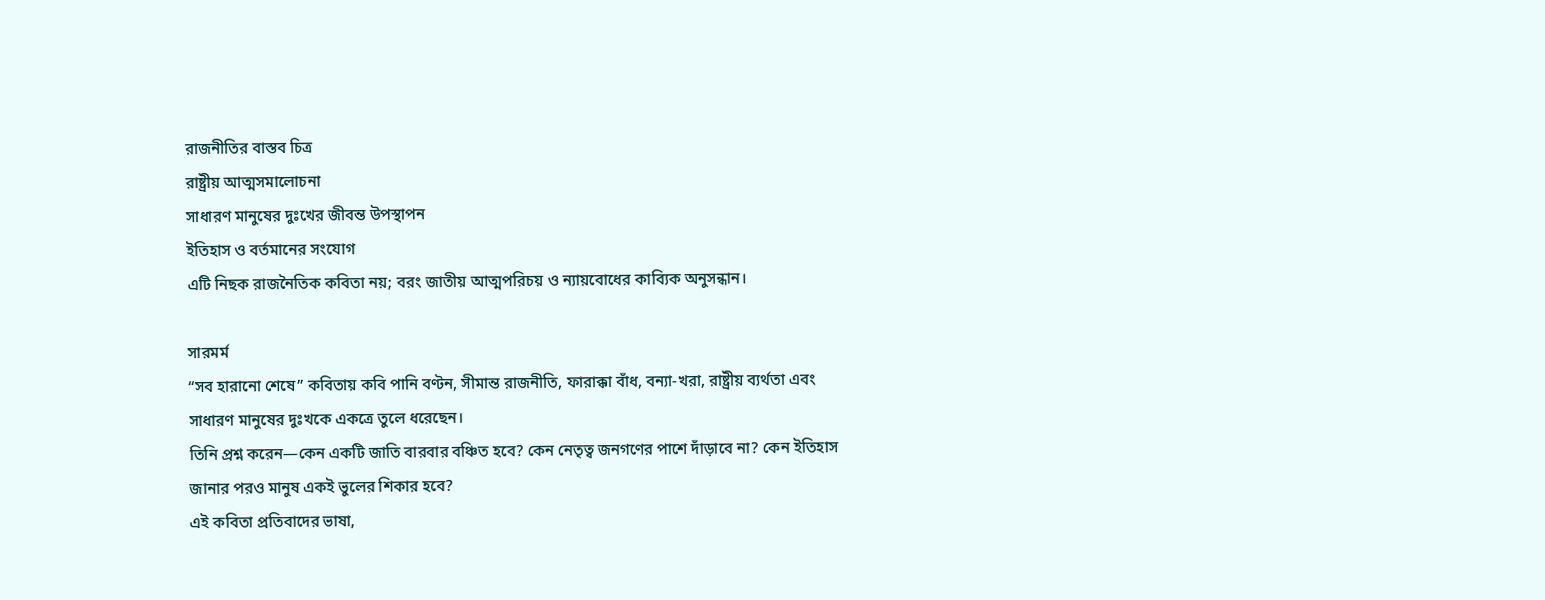রাজনীতির বাস্তব চিত্র
রাষ্ট্রীয় আত্মসমালোচনা
সাধারণ মানুষের দুঃখের জীবন্ত উপস্থাপন
ইতিহাস ও বর্তমানের সংযোগ
এটি নিছক রাজনৈতিক কবিতা নয়; বরং জাতীয় আত্মপরিচয় ও ন্যায়বোধের কাব্যিক অনুসন্ধান।

সারমর্ম
“সব হারানো শেষে” কবিতায় কবি পানি বণ্টন, সীমান্ত রাজনীতি, ফারাক্কা বাঁধ, বন্যা-খরা, রাষ্ট্রীয় ব্যর্থতা এবং সাধারণ মানুষের দুঃখকে একত্রে তুলে ধরেছেন।
তিনি প্রশ্ন করেন—কেন একটি জাতি বারবার বঞ্চিত হবে? কেন নেতৃত্ব জনগণের পাশে দাঁড়াবে না? কেন ইতিহাস জানার পরও মানুষ একই ভুলের শিকার হবে?
এই কবিতা প্রতিবাদের ভাষা,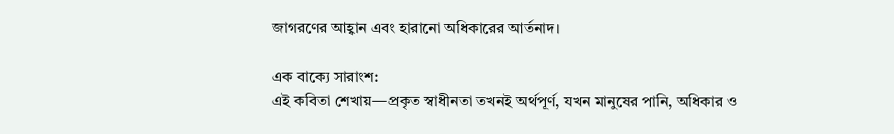জাগরণের আহ্বান এবং হারানো অধিকারের আর্তনাদ।

এক বাক্যে সারাংশ:
এই কবিতা শেখায়—প্রকৃত স্বাধীনতা তখনই অর্থপূর্ণ, যখন মানুষের পানি, অধিকার ও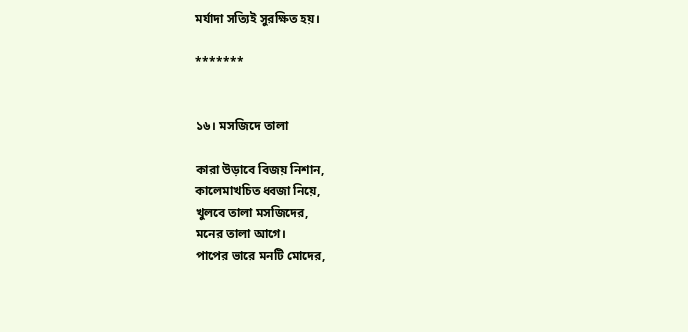মর্যাদা সত্যিই সুরক্ষিত হয়।

*******


১৬। মসজিদে তালা

কারা উড়াবে বিজয় নিশান,
কালেমাখচিত ধ্বজা নিয়ে,
খুলবে তালা মসজিদের,
মনের তালা আগে।
পাপের ভারে মনটি মোদের,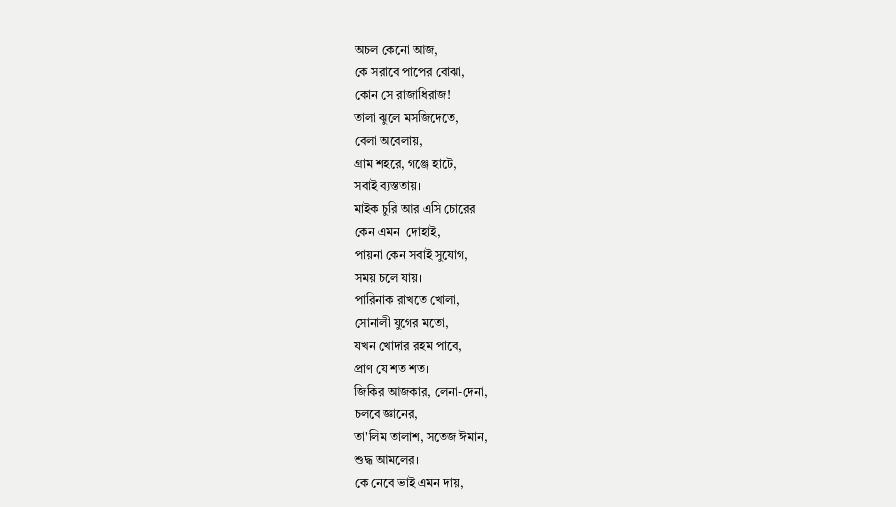অচল কেনো আজ,
কে সরাবে পাপের বোঝা,
কোন সে রাজাধিরাজ!
তালা ঝুলে মসজিদেতে,
বেলা অবেলায়,
গ্রাম শহরে, গঞ্জে হাটে,
সবাই ব্যস্ততায়।
মাইক চুরি আর এসি চোরের
কেন এমন  দোহাই,
পায়না কেন সবাই সুযোগ,
সময় চলে যায়।
পারিনাক রাখতে খোলা,
সোনালী যুগের মতো,
যখন খোদার রহম পাবে,
প্রাণ যে শত শত।
জিকির আজকার, লেনা-দেনা,
চলবে জ্ঞানের,
তা'লিম তালাশ, সতেজ ঈমান,
শুদ্ধ আমলের।
কে নেবে ভাই এমন দায়,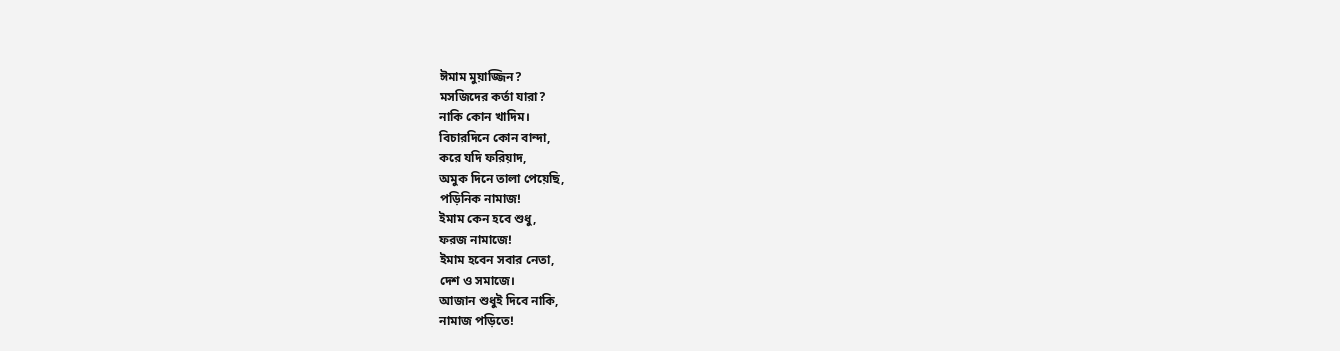ঈমাম মুয়াজ্জিন?
মসজিদের কর্তা যারা?
নাকি কোন খাদিম।
বিচারদিনে কোন বান্দা,
করে যদি ফরিয়াদ,
অমুক দিনে তালা পেয়েছি,
পড়িনিক নামাজ!
ইমাম কেন হবে শুধু,
ফরজ নামাজে!
ইমাম হবেন সবার নেতা,
দেশ ও সমাজে।
আজান শুধুই দিবে নাকি,
নামাজ পড়িতে!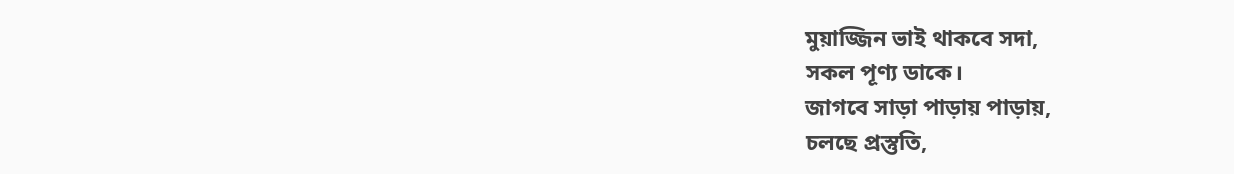মুয়াজ্জিন ভাই থাকবে সদা,
সকল পূণ্য ডাকে।
জাগবে সাড়া পাড়ায় পাড়ায়,
চলছে প্রস্তুতি,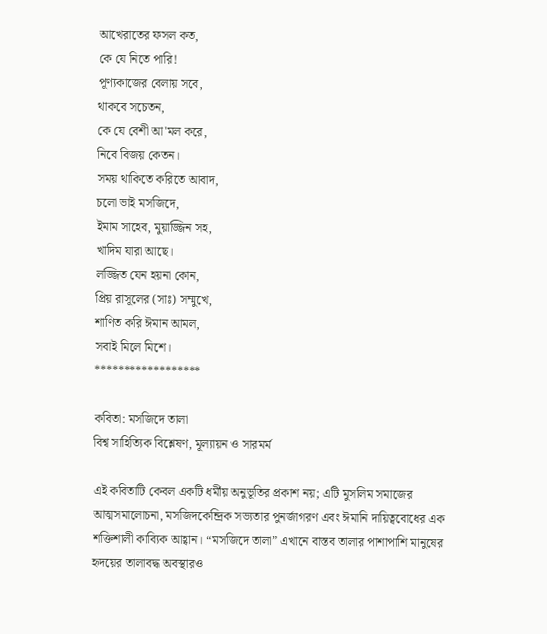আখেরাতের ফসল কত,
কে যে নিতে পারি!
পূণ্যকাজের বেলায় সবে,
থাকবে সচেতন,
কে যে বেশী আ'মল করে,
নিবে বিজয় কেতন।
সময় থাকিতে করিতে আবাদ,
চলো ভাই মসজিদে,
ইমাম সাহেব, মুয়াজ্জিন সহ,
খাদিম যারা আছে।
লজ্জিত যেন হয়না কোন,
প্রিয় রাসূলের (সাঃ) সম্মুখে,
শাণিত করি ঈমান আমল,
সবাই মিলে মিশে।
******************

কবিতা: মসজিদে তালা
বিশ্ব সাহিত্যিক বিশ্লেষণ, মূল্যায়ন ও সারমর্ম

এই কবিতাটি কেবল একটি ধর্মীয় অনুভূতির প্রকাশ নয়; এটি মুসলিম সমাজের আত্মসমালোচনা, মসজিদকেন্দ্রিক সভ্যতার পুনর্জাগরণ এবং ঈমানি দায়িত্ববোধের এক শক্তিশালী কাব্যিক আহ্বান। “মসজিদে তালা” এখানে বাস্তব তালার পাশাপাশি মানুষের হৃদয়ের তালাবদ্ধ অবস্থারও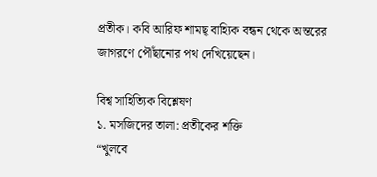প্রতীক। কবি আরিফ শামছ্ বাহ্যিক বন্ধন থেকে অন্তরের জাগরণে পৌঁছানোর পথ দেখিয়েছেন।

বিশ্ব সাহিত্যিক বিশ্লেষণ
১. মসজিদের তালা: প্রতীকের শক্তি
“খুলবে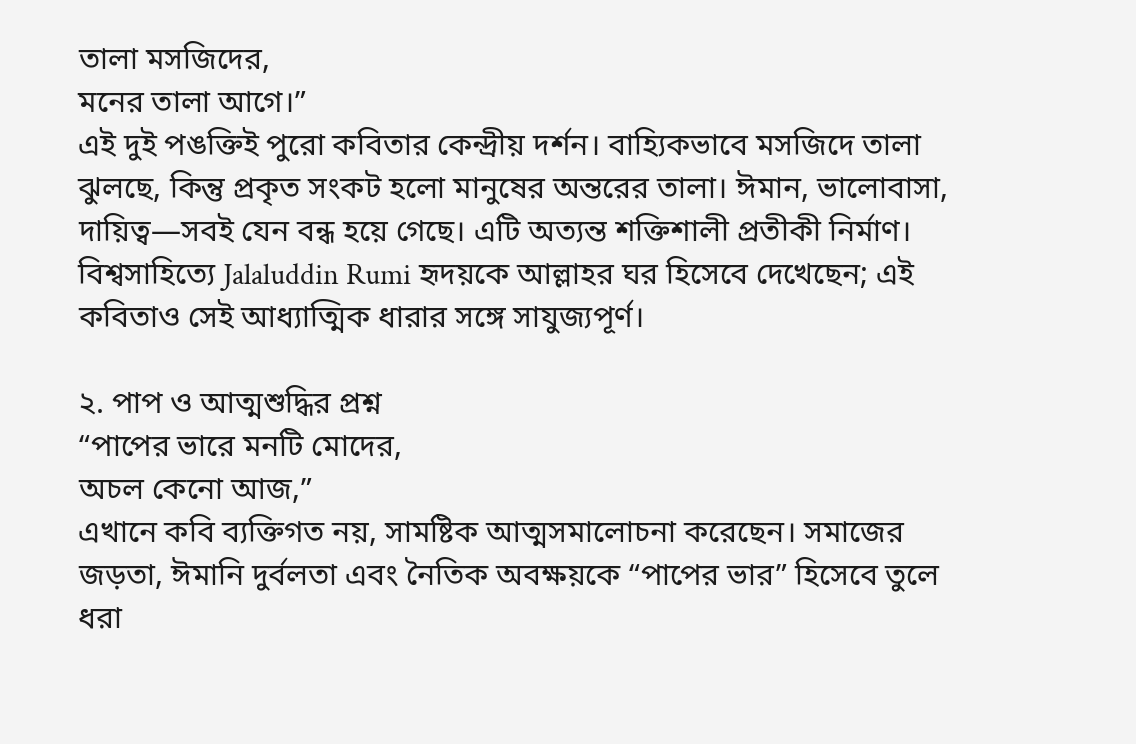তালা মসজিদের,
মনের তালা আগে।”
এই দুই পঙক্তিই পুরো কবিতার কেন্দ্রীয় দর্শন। বাহ্যিকভাবে মসজিদে তালা ঝুলছে, কিন্তু প্রকৃত সংকট হলো মানুষের অন্তরের তালা। ঈমান, ভালোবাসা, দায়িত্ব—সবই যেন বন্ধ হয়ে গেছে। এটি অত্যন্ত শক্তিশালী প্রতীকী নির্মাণ।
বিশ্বসাহিত্যে Jalaluddin Rumi হৃদয়কে আল্লাহর ঘর হিসেবে দেখেছেন; এই কবিতাও সেই আধ্যাত্মিক ধারার সঙ্গে সাযুজ্যপূর্ণ।

২. পাপ ও আত্মশুদ্ধির প্রশ্ন
“পাপের ভারে মনটি মোদের,
অচল কেনো আজ,”
এখানে কবি ব্যক্তিগত নয়, সামষ্টিক আত্মসমালোচনা করেছেন। সমাজের জড়তা, ঈমানি দুর্বলতা এবং নৈতিক অবক্ষয়কে “পাপের ভার” হিসেবে তুলে ধরা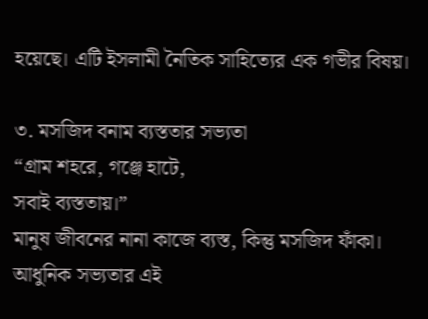হয়েছে। এটি ইসলামী নৈতিক সাহিত্যের এক গভীর বিষয়।

৩. মসজিদ বনাম ব্যস্ততার সভ্যতা
“গ্রাম শহরে, গঞ্জে হাটে,
সবাই ব্যস্ততায়।”
মানুষ জীবনের নানা কাজে ব্যস্ত, কিন্তু মসজিদ ফাঁকা। আধুনিক সভ্যতার এই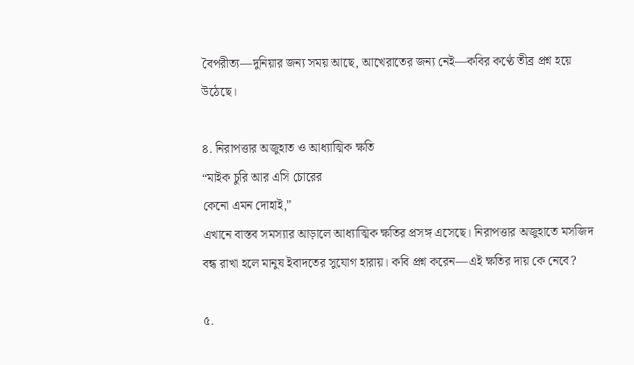বৈপরীত্য—দুনিয়ার জন্য সময় আছে, আখেরাতের জন্য নেই—কবির কণ্ঠে তীব্র প্রশ্ন হয়ে উঠেছে।

৪. নিরাপত্তার অজুহাত ও আধ্যাত্মিক ক্ষতি
“মাইক চুরি আর এসি চোরের
কেনো এমন দোহাই,”
এখানে বাস্তব সমস্যার আড়ালে আধ্যাত্মিক ক্ষতির প্রসঙ্গ এসেছে। নিরাপত্তার অজুহাতে মসজিদ বন্ধ রাখা হলে মানুষ ইবাদতের সুযোগ হারায়। কবি প্রশ্ন করেন—এই ক্ষতির দায় কে নেবে?

৫.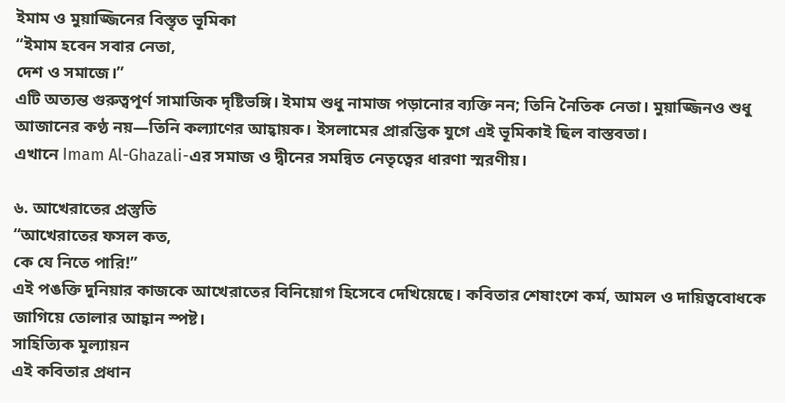ইমাম ও মুয়াজ্জিনের বিস্তৃত ভূমিকা
“ইমাম হবেন সবার নেতা,
দেশ ও সমাজে।”
এটি অত্যন্ত গুরুত্বপূর্ণ সামাজিক দৃষ্টিভঙ্গি। ইমাম শুধু নামাজ পড়ানোর ব্যক্তি নন; তিনি নৈতিক নেতা। মুয়াজ্জিনও শুধু আজানের কণ্ঠ নয়—তিনি কল্যাণের আহ্বায়ক। ইসলামের প্রারম্ভিক যুগে এই ভূমিকাই ছিল বাস্তবতা।
এখানে Imam Al-Ghazali-এর সমাজ ও দ্বীনের সমন্বিত নেতৃত্বের ধারণা স্মরণীয়।

৬. আখেরাতের প্রস্তুতি
“আখেরাতের ফসল কত,
কে যে নিতে পারি!”
এই পঙক্তি দুনিয়ার কাজকে আখেরাতের বিনিয়োগ হিসেবে দেখিয়েছে। কবিতার শেষাংশে কর্ম, আমল ও দায়িত্ববোধকে জাগিয়ে তোলার আহ্বান স্পষ্ট।
সাহিত্যিক মূল্যায়ন
এই কবিতার প্রধান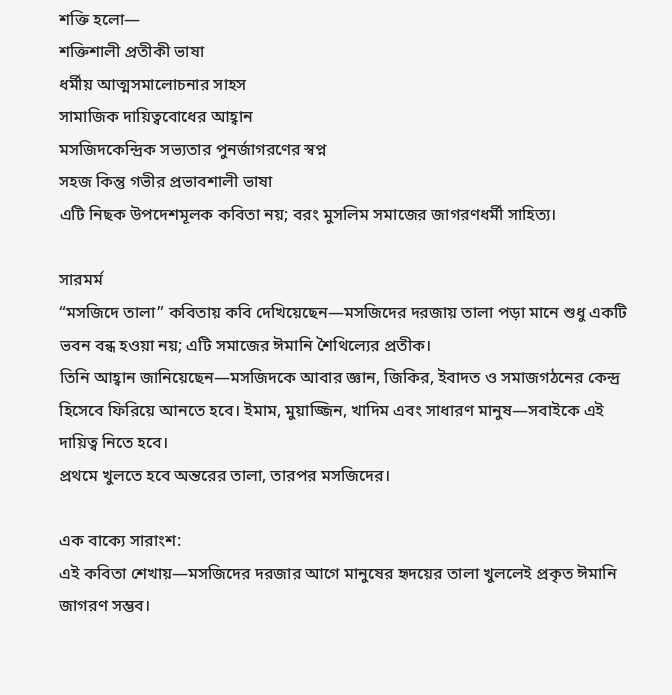শক্তি হলো—
শক্তিশালী প্রতীকী ভাষা
ধর্মীয় আত্মসমালোচনার সাহস
সামাজিক দায়িত্ববোধের আহ্বান
মসজিদকেন্দ্রিক সভ্যতার পুনর্জাগরণের স্বপ্ন
সহজ কিন্তু গভীর প্রভাবশালী ভাষা
এটি নিছক উপদেশমূলক কবিতা নয়; বরং মুসলিম সমাজের জাগরণধর্মী সাহিত্য।

সারমর্ম
“মসজিদে তালা” কবিতায় কবি দেখিয়েছেন—মসজিদের দরজায় তালা পড়া মানে শুধু একটি ভবন বন্ধ হওয়া নয়; এটি সমাজের ঈমানি শৈথিল্যের প্রতীক।
তিনি আহ্বান জানিয়েছেন—মসজিদকে আবার জ্ঞান, জিকির, ইবাদত ও সমাজগঠনের কেন্দ্র হিসেবে ফিরিয়ে আনতে হবে। ইমাম, মুয়াজ্জিন, খাদিম এবং সাধারণ মানুষ—সবাইকে এই দায়িত্ব নিতে হবে।
প্রথমে খুলতে হবে অন্তরের তালা, তারপর মসজিদের।

এক বাক্যে সারাংশ:
এই কবিতা শেখায়—মসজিদের দরজার আগে মানুষের হৃদয়ের তালা খুললেই প্রকৃত ঈমানি জাগরণ সম্ভব।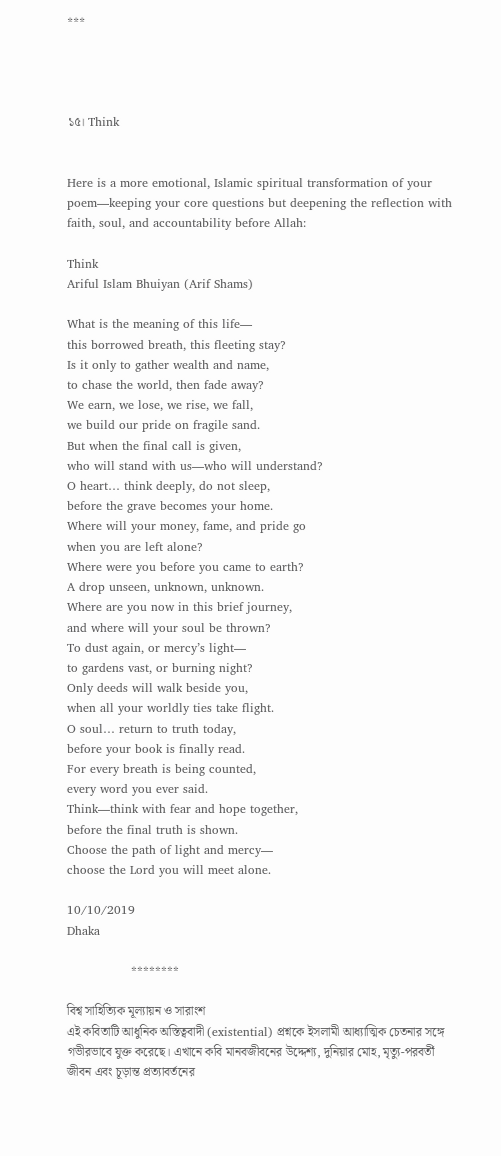***




১৫। Think


Here is a more emotional, Islamic spiritual transformation of your poem—keeping your core questions but deepening the reflection with faith, soul, and accountability before Allah:

Think
Ariful Islam Bhuiyan (Arif Shams)

What is the meaning of this life—
this borrowed breath, this fleeting stay?
Is it only to gather wealth and name,
to chase the world, then fade away?
We earn, we lose, we rise, we fall,
we build our pride on fragile sand.
But when the final call is given,
who will stand with us—who will understand?
O heart… think deeply, do not sleep,
before the grave becomes your home.
Where will your money, fame, and pride go
when you are left alone?
Where were you before you came to earth?
A drop unseen, unknown, unknown.
Where are you now in this brief journey,
and where will your soul be thrown?
To dust again, or mercy’s light—
to gardens vast, or burning night?
Only deeds will walk beside you,
when all your worldly ties take flight.
O soul… return to truth today,
before your book is finally read.
For every breath is being counted,
every word you ever said.
Think—think with fear and hope together,
before the final truth is shown.
Choose the path of light and mercy—
choose the Lord you will meet alone.

10/10/2019
Dhaka

                ********

বিশ্ব সাহিত্যিক মূল্যায়ন ও সারাংশ
এই কবিতাটি আধুনিক অস্তিত্ববাদী (existential) প্রশ্নকে ইসলামী আধ্যাত্মিক চেতনার সঙ্গে গভীরভাবে যুক্ত করেছে। এখানে কবি মানবজীবনের উদ্দেশ্য, দুনিয়ার মোহ, মৃত্যু-পরবর্তী জীবন এবং চূড়ান্ত প্রত্যাবর্তনের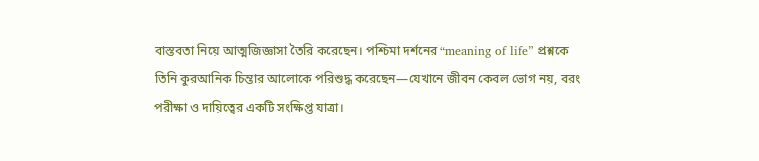বাস্তবতা নিয়ে আত্মজিজ্ঞাসা তৈরি করেছেন। পশ্চিমা দর্শনের “meaning of life” প্রশ্নকে তিনি কুরআনিক চিন্তার আলোকে পরিশুদ্ধ করেছেন—যেখানে জীবন কেবল ভোগ নয়, বরং পরীক্ষা ও দায়িত্বের একটি সংক্ষিপ্ত যাত্রা।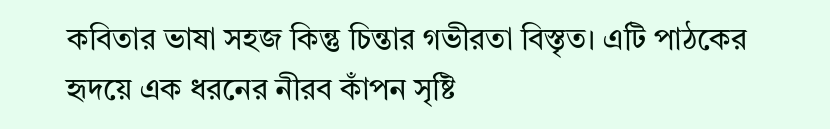কবিতার ভাষা সহজ কিন্তু চিন্তার গভীরতা বিস্তৃত। এটি পাঠকের হৃদয়ে এক ধরনের নীরব কাঁপন সৃষ্টি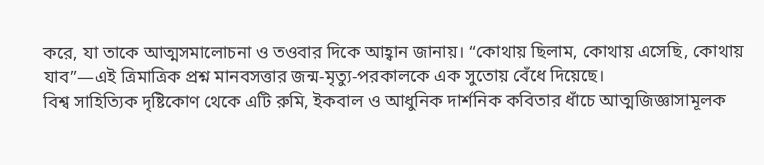করে, যা তাকে আত্মসমালোচনা ও তওবার দিকে আহ্বান জানায়। “কোথায় ছিলাম, কোথায় এসেছি, কোথায় যাব”—এই ত্রিমাত্রিক প্রশ্ন মানবসত্তার জন্ম-মৃত্যু-পরকালকে এক সুতোয় বেঁধে দিয়েছে।
বিশ্ব সাহিত্যিক দৃষ্টিকোণ থেকে এটি রুমি, ইকবাল ও আধুনিক দার্শনিক কবিতার ধাঁচে আত্মজিজ্ঞাসামূলক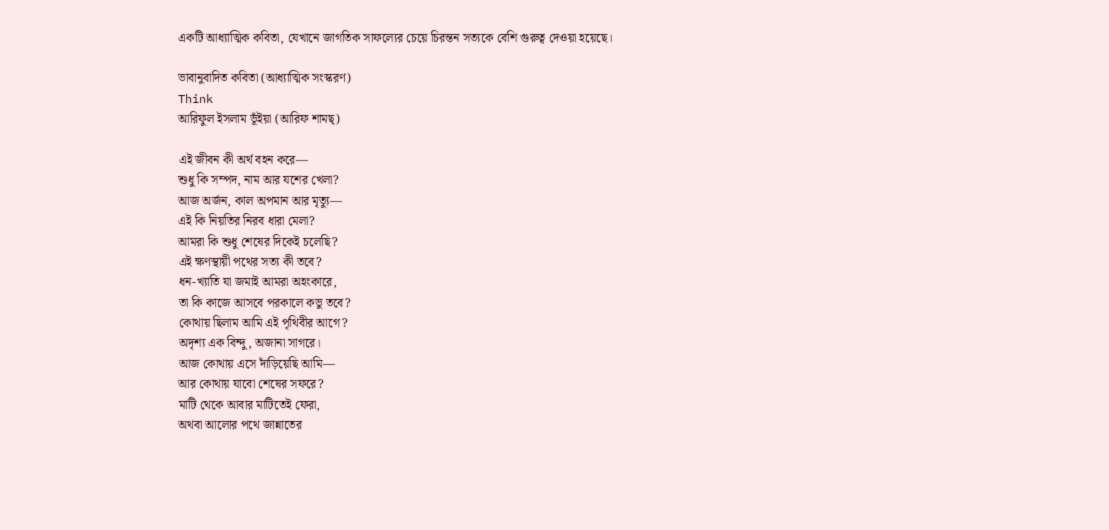একটি আধ্যাত্মিক কবিতা, যেখানে জাগতিক সাফল্যের চেয়ে চিরন্তন সত্যকে বেশি গুরুত্ব দেওয়া হয়েছে।

ভাবানুবাদিত কবিতা (আধ্যাত্মিক সংস্করণ)
Think
আরিফুল ইসলাম ভূঁইয়া (আরিফ শামছ্)

এই জীবন কী অর্থ বহন করে—
শুধু কি সম্পদ, নাম আর যশের খেলা?
আজ অর্জন, কাল অপমান আর মৃত্যু—
এই কি নিয়তির নিরব ধারা মেলা?
আমরা কি শুধু শেষের দিকেই চলেছি?
এই ক্ষণস্থায়ী পথের সত্য কী তবে?
ধন-খ্যাতি যা জমাই আমরা অহংকারে,
তা কি কাজে আসবে পরকালে কভু তবে?
কোথায় ছিলাম আমি এই পৃথিবীর আগে?
অদৃশ্য এক বিন্দু, অজানা সাগরে।
আজ কোথায় এসে দাঁড়িয়েছি আমি—
আর কোথায় যাবো শেষের সফরে?
মাটি থেকে আবার মাটিতেই ফেরা,
অথবা আলোর পথে জান্নাতের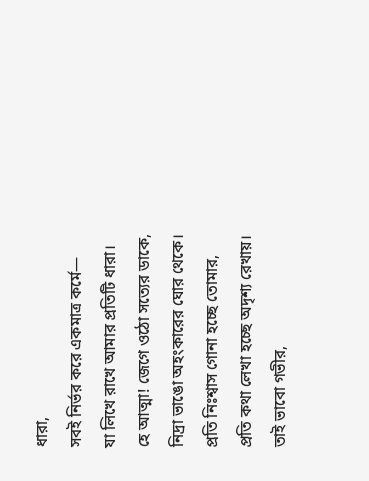ধারা,
সবই নির্ভর করে একমাত্র কর্মে—
যা লিখে রাখে আমার প্রতিটি ধারা।
হে আত্মা! জেগে ওঠো সত্যের ডাকে,
নিদ্রা ভাঙো অহংকারের ঘোর থেকে।
প্রতি নিঃশ্বাস গোনা হচ্ছে তোমার,
প্রতি কথা লেখা হচ্ছে অদৃশ্য রেখায়।
তাই ভাবো গভীর,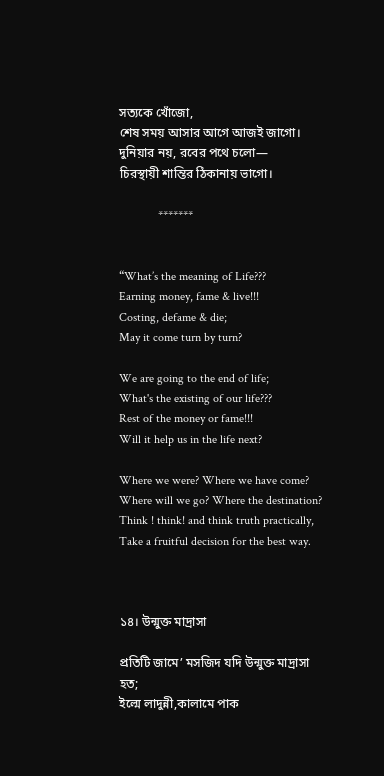সত্যকে খোঁজো,
শেষ সময় আসার আগে আজই জাগো।
দুনিয়ার নয়, রবের পথে চলো—
চিরস্থায়ী শান্তির ঠিকানায় ভাগো।

             *******


“What’s the meaning of Life???
Earning money, fame & live!!!
Costing, defame & die;
May it come turn by turn?

We are going to the end of life;
What's the existing of our life???
Rest of the money or fame!!!
Will it help us in the life next?

Where we were? Where we have come?
Where will we go? Where the destination?
Think ! think! and think truth practically,
Take a fruitful decision for the best way.



১৪। উন্মুক্ত মাদ্রাসা

প্রতিটি জামে’ মসজিদ যদি উন্মুক্ত মাদ্রাসা হত;
ইল্মে লাদুন্নী,কালামে পাক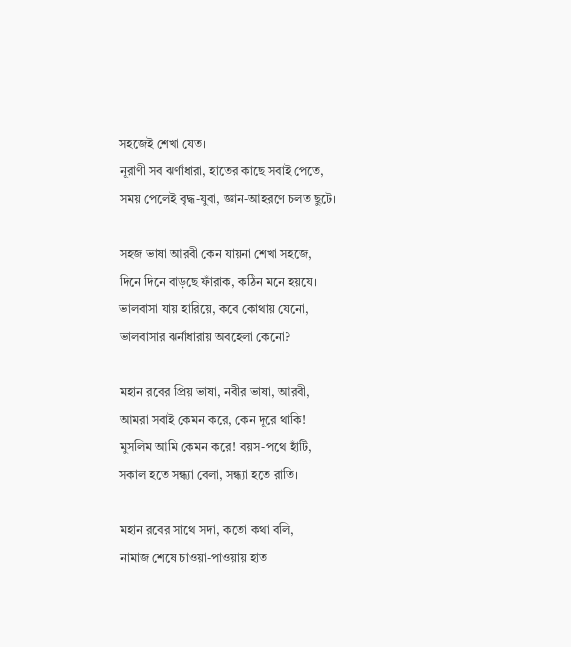সহজেই শেখা যেত।
নূরাণী সব ঝর্ণাধারা, হাতের কাছে সবাই পেতে,
সময় পেলেই বৃদ্ধ-যুবা, জ্ঞান-আহরণে চলত ছুটে।

সহজ ভাষা আরবী কেন যায়না শেখা সহজে,
দিনে দিনে বাড়ছে ফাঁরাক, কঠিন মনে হয়যে।
ভালবাসা যায় হারিয়ে, কবে কোথায় যেনো,
ভালবাসার ঝর্নাধারায় অবহেলা কেনো?

মহান রবের প্রিয় ভাষা, নবীর ভাষা, আরবী,
আমরা সবাই কেমন করে, কেন দূরে থাকি!
মুসলিম আমি কেমন করে! বয়স-পথে হাঁটি,
সকাল হতে সন্ধ্যা বেলা, সন্ধ্যা হতে রাতি।

মহান রবের সাথে সদা, কতো কথা বলি,
নামাজ শেষে চাওয়া-পাওয়ায় হাত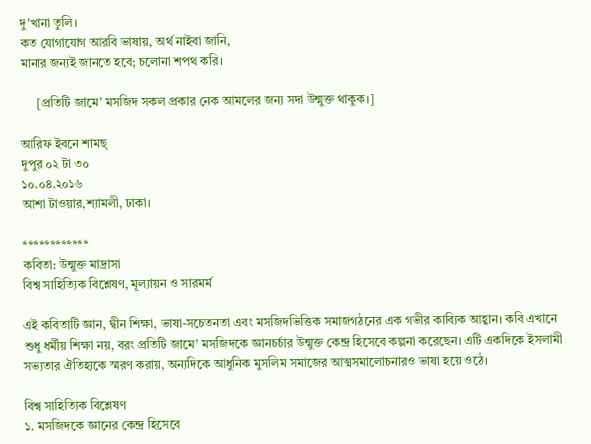দু'খানা তুলি।
কত যোগাযোগ আরবি ভাষায়, অর্থ নাইবা জানি,
মানার জন্যই জানতে হবে; চলোনা শপথ করি।

     [প্রতিটি জামে’ মসজিদ সকল প্রকার নেক আমলের জন্য সদা উন্মুক্ত থাকুক।]

আরিফ ইবনে শামছ্
দুপুর ০২ টা ৩০
১০.০৪.২০১৬
আশা টাওয়ার,শ্যামলী, ঢাকা।

************
কবিতা: উন্মুক্ত মাদ্রাসা
বিশ্ব সাহিত্যিক বিশ্লেষণ, মূল্যায়ন ও সারমর্ম

এই কবিতাটি জ্ঞান, দ্বীন শিক্ষা, ভাষা-সচেতনতা এবং মসজিদভিত্তিক সমাজগঠনের এক গভীর কাব্যিক আহ্বান। কবি এখানে শুধু ধর্মীয় শিক্ষা নয়, বরং প্রতিটি জামে’ মসজিদকে জ্ঞানচর্চার উন্মুক্ত কেন্দ্র হিসেবে কল্পনা করেছেন। এটি একদিকে ইসলামী সভ্যতার ঐতিহ্যকে স্মরণ করায়, অন্যদিকে আধুনিক মুসলিম সমাজের আত্মসমালোচনারও ভাষা হয়ে ওঠে।

বিশ্ব সাহিত্যিক বিশ্লেষণ
১. মসজিদকে জ্ঞানের কেন্দ্র হিসেবে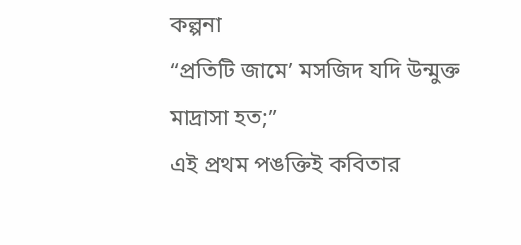কল্পনা
“প্রতিটি জামে’ মসজিদ যদি উন্মুক্ত মাদ্রাসা হত;”
এই প্রথম পঙক্তিই কবিতার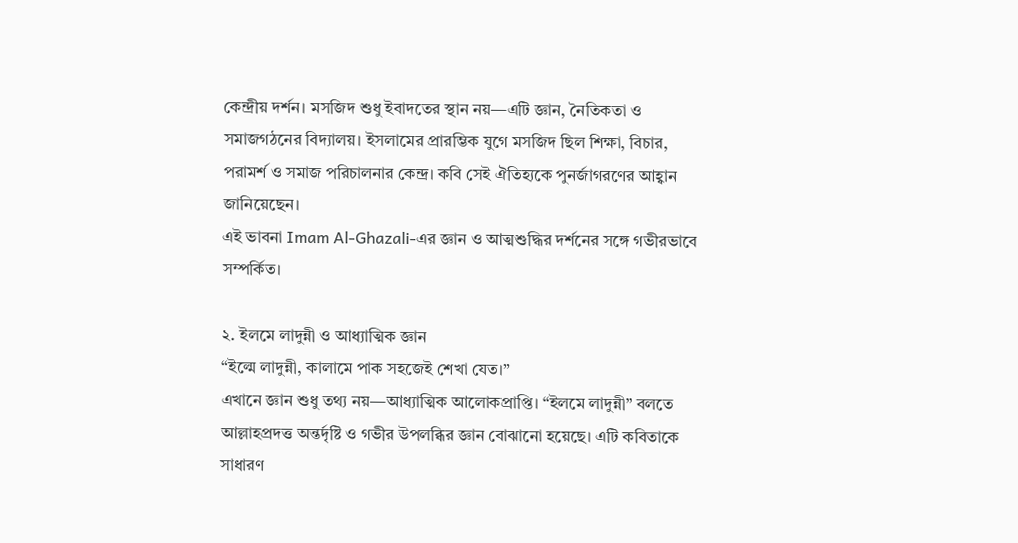কেন্দ্রীয় দর্শন। মসজিদ শুধু ইবাদতের স্থান নয়—এটি জ্ঞান, নৈতিকতা ও সমাজগঠনের বিদ্যালয়। ইসলামের প্রারম্ভিক যুগে মসজিদ ছিল শিক্ষা, বিচার, পরামর্শ ও সমাজ পরিচালনার কেন্দ্র। কবি সেই ঐতিহ্যকে পুনর্জাগরণের আহ্বান জানিয়েছেন।
এই ভাবনা Imam Al-Ghazali-এর জ্ঞান ও আত্মশুদ্ধির দর্শনের সঙ্গে গভীরভাবে সম্পর্কিত।

২. ইলমে লাদুন্নী ও আধ্যাত্মিক জ্ঞান
“ইল্মে লাদুন্নী, কালামে পাক সহজেই শেখা যেত।”
এখানে জ্ঞান শুধু তথ্য নয়—আধ্যাত্মিক আলোকপ্রাপ্তি। “ইলমে লাদুন্নী” বলতে আল্লাহপ্রদত্ত অন্তর্দৃষ্টি ও গভীর উপলব্ধির জ্ঞান বোঝানো হয়েছে। এটি কবিতাকে সাধারণ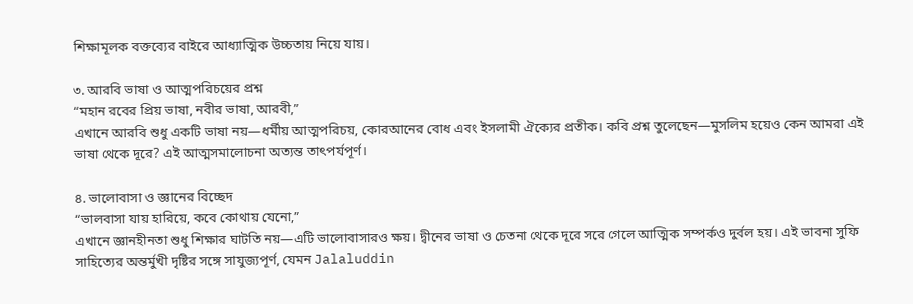শিক্ষামূলক বক্তব্যের বাইরে আধ্যাত্মিক উচ্চতায় নিয়ে যায়।

৩. আরবি ভাষা ও আত্মপরিচয়ের প্রশ্ন
“মহান রবের প্রিয় ভাষা, নবীর ভাষা, আরবী,”
এখানে আরবি শুধু একটি ভাষা নয়—ধর্মীয় আত্মপরিচয়, কোরআনের বোধ এবং ইসলামী ঐক্যের প্রতীক। কবি প্রশ্ন তুলেছেন—মুসলিম হয়েও কেন আমরা এই ভাষা থেকে দূরে? এই আত্মসমালোচনা অত্যন্ত তাৎপর্যপূর্ণ।

৪. ভালোবাসা ও জ্ঞানের বিচ্ছেদ
“ভালবাসা যায় হারিয়ে, কবে কোথায় যেনো,”
এখানে জ্ঞানহীনতা শুধু শিক্ষার ঘাটতি নয়—এটি ভালোবাসারও ক্ষয়। দ্বীনের ভাষা ও চেতনা থেকে দূরে সরে গেলে আত্মিক সম্পর্কও দুর্বল হয়। এই ভাবনা সুফি সাহিত্যের অন্তর্মুখী দৃষ্টির সঙ্গে সাযুজ্যপূর্ণ, যেমন Jalaluddin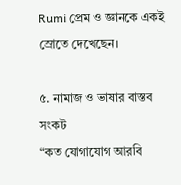Rumi প্রেম ও জ্ঞানকে একই স্রোতে দেখেছেন।

৫. নামাজ ও ভাষার বাস্তব সংকট
“কত যোগাযোগ আরবি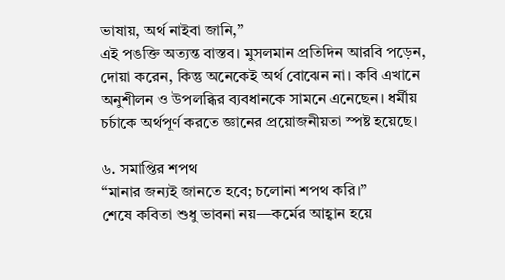ভাষায়, অর্থ নাইবা জানি,”
এই পঙক্তি অত্যন্ত বাস্তব। মুসলমান প্রতিদিন আরবি পড়েন, দোয়া করেন, কিন্তু অনেকেই অর্থ বোঝেন না। কবি এখানে অনুশীলন ও উপলব্ধির ব্যবধানকে সামনে এনেছেন। ধর্মীয় চর্চাকে অর্থপূর্ণ করতে জ্ঞানের প্রয়োজনীয়তা স্পষ্ট হয়েছে।

৬. সমাপ্তির শপথ
“মানার জন্যই জানতে হবে; চলোনা শপথ করি।”
শেষে কবিতা শুধু ভাবনা নয়—কর্মের আহ্বান হয়ে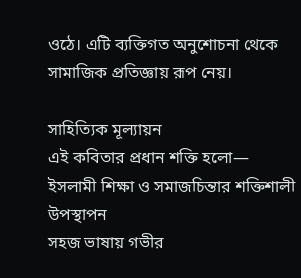ওঠে। এটি ব্যক্তিগত অনুশোচনা থেকে সামাজিক প্রতিজ্ঞায় রূপ নেয়।

সাহিত্যিক মূল্যায়ন
এই কবিতার প্রধান শক্তি হলো—
ইসলামী শিক্ষা ও সমাজচিন্তার শক্তিশালী উপস্থাপন
সহজ ভাষায় গভীর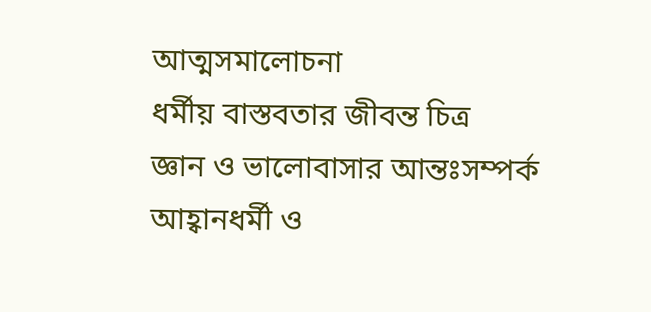আত্মসমালোচনা
ধর্মীয় বাস্তবতার জীবন্ত চিত্র
জ্ঞান ও ভালোবাসার আন্তঃসম্পর্ক
আহ্বানধর্মী ও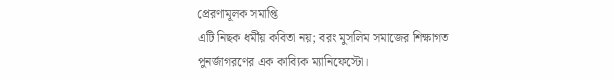প্রেরণামূলক সমাপ্তি
এটি নিছক ধর্মীয় কবিতা নয়; বরং মুসলিম সমাজের শিক্ষাগত পুনর্জাগরণের এক কাব্যিক ম্যানিফেস্টো।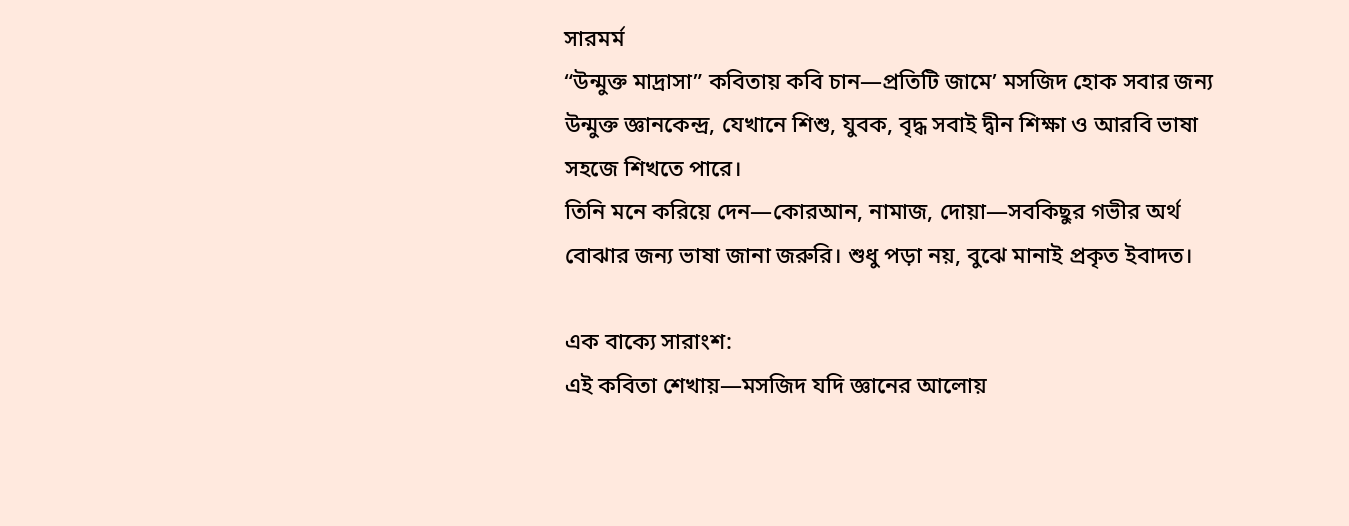সারমর্ম
“উন্মুক্ত মাদ্রাসা” কবিতায় কবি চান—প্রতিটি জামে’ মসজিদ হোক সবার জন্য উন্মুক্ত জ্ঞানকেন্দ্র, যেখানে শিশু, যুবক, বৃদ্ধ সবাই দ্বীন শিক্ষা ও আরবি ভাষা সহজে শিখতে পারে।
তিনি মনে করিয়ে দেন—কোরআন, নামাজ, দোয়া—সবকিছুর গভীর অর্থ বোঝার জন্য ভাষা জানা জরুরি। শুধু পড়া নয়, বুঝে মানাই প্রকৃত ইবাদত।

এক বাক্যে সারাংশ:
এই কবিতা শেখায়—মসজিদ যদি জ্ঞানের আলোয়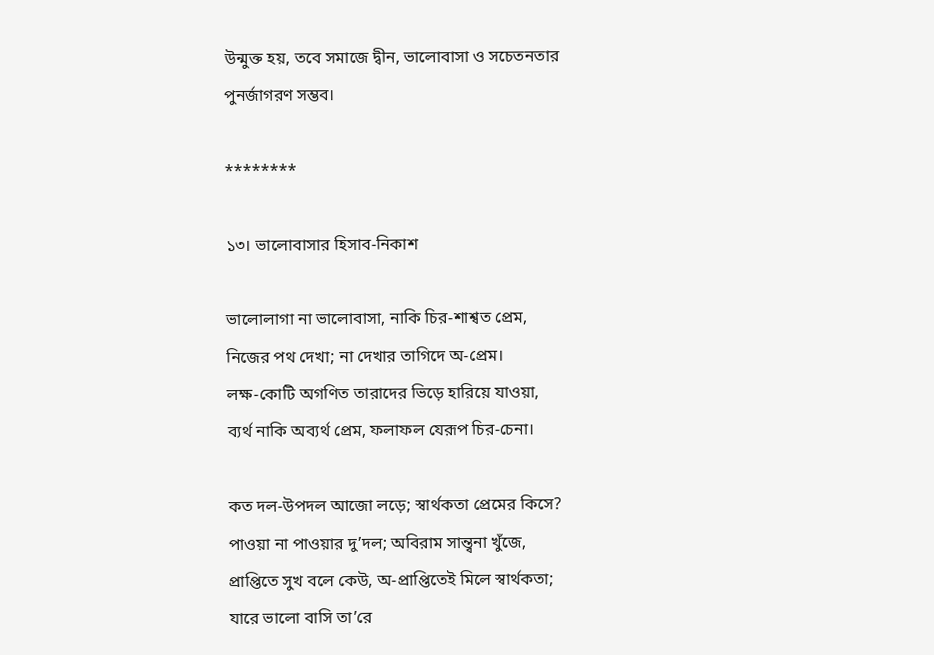উন্মুক্ত হয়, তবে সমাজে দ্বীন, ভালোবাসা ও সচেতনতার পুনর্জাগরণ সম্ভব।

********

১৩। ভালোবাসার হিসাব-নিকাশ

ভালোলাগা না ভালোবাসা, নাকি চির-শাশ্বত প্রেম,
নিজের পথ দেখা; না দেখার তাগিদে অ-প্রেম।
লক্ষ-কোটি অগণিত তারাদের ভিড়ে হারিয়ে যাওয়া,
ব্যর্থ নাকি অব্যর্থ প্রেম, ফলাফল যেরূপ চির-চেনা।

কত দল-উপদল আজো লড়ে; স্বার্থকতা প্রেমের কিসে?
পাওয়া না পাওয়ার দু’দল; অবিরাম সান্ত্বনা খুঁজে,
প্রাপ্তিতে সুখ বলে কেউ, অ-প্রাপ্তিতেই মিলে স্বার্থকতা;
যারে ভালো বাসি তা’রে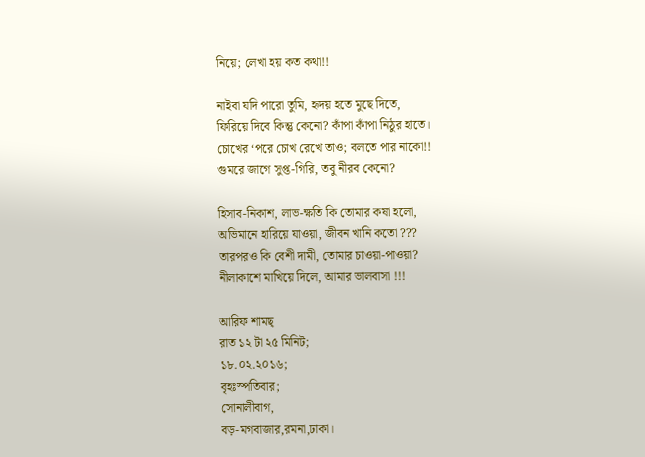নিয়ে; লেখা হয় কত কথা!!

নাইবা যদি পারো তুমি, হৃদয় হতে মুছে দিতে,
ফিরিয়ে দিবে কিন্তু কেনো? কাঁপা কাঁপা নিঠুর হাতে।
চোখের ‘পরে চোখ রেখে তাও; বলতে পার নাকো!!
গুমরে জাগে সুপ্ত-গিরি, তবু নীরব কেনো?

হিসাব-নিকাশ, লাভ-ক্ষতি কি তোমার কষা হলো,
অভিমানে হারিয়ে যাওয়া, জীবন খানি কতো ???
তারপরও কি বেশী দামী, তোমার চাওয়া-পাওয়া?
নীলাকাশে মাখিয়ে দিলে, আমার ভালবাসা !!!

আরিফ শামছ্
রাত ১২ টা ২৫ মিনিট;
১৮.০২.২০১৬;
বৃহঃস্পতিবার;
সোনালীবাগ,
বড়-মগবাজার,রমনা,ঢাকা।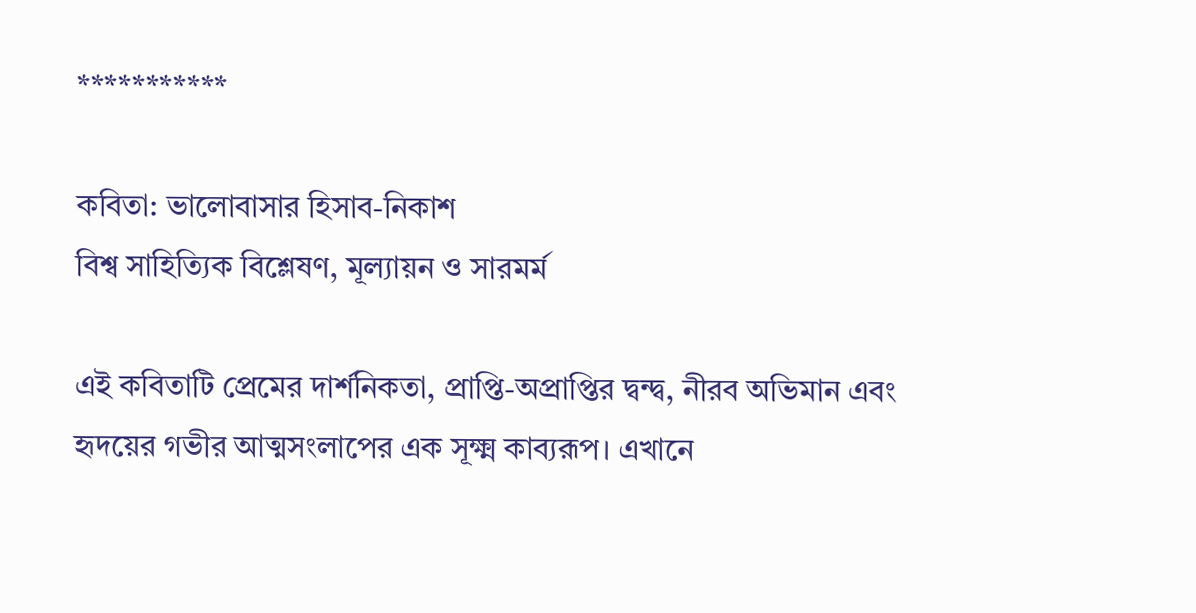***********

কবিতা: ভালোবাসার হিসাব-নিকাশ
বিশ্ব সাহিত্যিক বিশ্লেষণ, মূল্যায়ন ও সারমর্ম

এই কবিতাটি প্রেমের দার্শনিকতা, প্রাপ্তি-অপ্রাপ্তির দ্বন্দ্ব, নীরব অভিমান এবং হৃদয়ের গভীর আত্মসংলাপের এক সূক্ষ্ম কাব্যরূপ। এখানে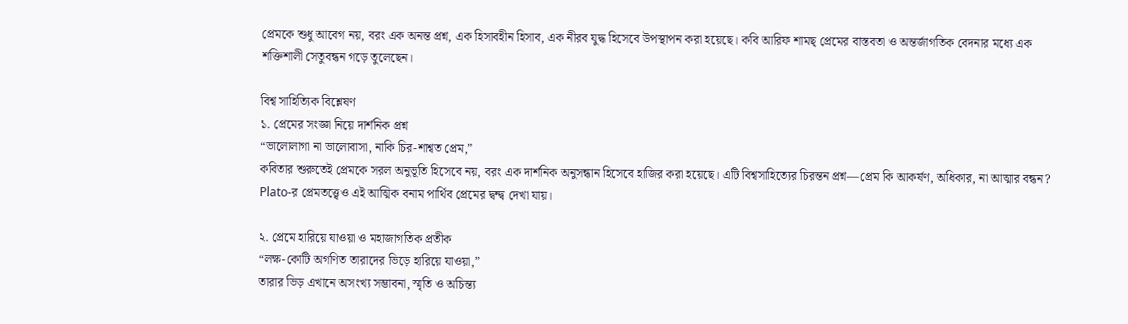প্রেমকে শুধু আবেগ নয়, বরং এক অনন্ত প্রশ্ন, এক হিসাবহীন হিসাব, এক নীরব যুদ্ধ হিসেবে উপস্থাপন করা হয়েছে। কবি আরিফ শামছ্ প্রেমের বাস্তবতা ও অন্তর্জাগতিক বেদনার মধ্যে এক শক্তিশালী সেতুবন্ধন গড়ে তুলেছেন।

বিশ্ব সাহিত্যিক বিশ্লেষণ
১. প্রেমের সংজ্ঞা নিয়ে দার্শনিক প্রশ্ন
“ভালোলাগা না ভালোবাসা, নাকি চির-শাশ্বত প্রেম,”
কবিতার শুরুতেই প্রেমকে সরল অনুভূতি হিসেবে নয়, বরং এক দার্শনিক অনুসন্ধান হিসেবে হাজির করা হয়েছে। এটি বিশ্বসাহিত্যের চিরন্তন প্রশ্ন—প্রেম কি আকর্ষণ, অধিকার, না আত্মার বন্ধন? Plato-র প্রেমতত্ত্বেও এই আত্মিক বনাম পার্থিব প্রেমের দ্বন্দ্ব দেখা যায়।

২. প্রেমে হারিয়ে যাওয়া ও মহাজাগতিক প্রতীক
“লক্ষ-কোটি অগণিত তারাদের ভিড়ে হারিয়ে যাওয়া,”
তারার ভিড় এখানে অসংখ্য সম্ভাবনা, স্মৃতি ও অচিন্ত্য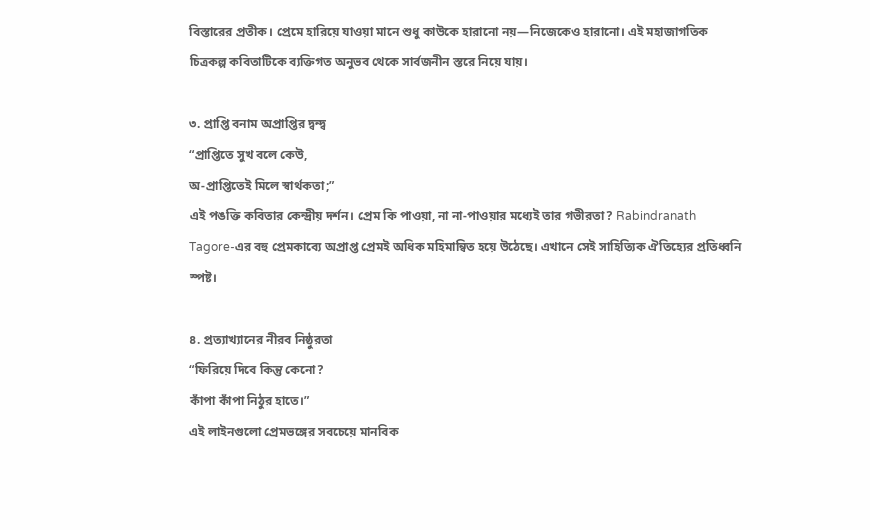বিস্তারের প্রতীক। প্রেমে হারিয়ে যাওয়া মানে শুধু কাউকে হারানো নয়—নিজেকেও হারানো। এই মহাজাগতিক চিত্রকল্প কবিতাটিকে ব্যক্তিগত অনুভব থেকে সার্বজনীন স্তরে নিয়ে যায়।

৩. প্রাপ্তি বনাম অপ্রাপ্তির দ্বন্দ্ব
“প্রাপ্তিতে সুখ বলে কেউ,
অ-প্রাপ্তিতেই মিলে স্বার্থকতা;”
এই পঙক্তি কবিতার কেন্দ্রীয় দর্শন। প্রেম কি পাওয়া, না না-পাওয়ার মধ্যেই তার গভীরতা? Rabindranath Tagore-এর বহু প্রেমকাব্যে অপ্রাপ্ত প্রেমই অধিক মহিমান্বিত হয়ে উঠেছে। এখানে সেই সাহিত্যিক ঐতিহ্যের প্রতিধ্বনি স্পষ্ট।

৪. প্রত্যাখ্যানের নীরব নিষ্ঠুরতা
“ফিরিয়ে দিবে কিন্তু কেনো?
কাঁপা কাঁপা নিঠুর হাতে।”
এই লাইনগুলো প্রেমভঙ্গের সবচেয়ে মানবিক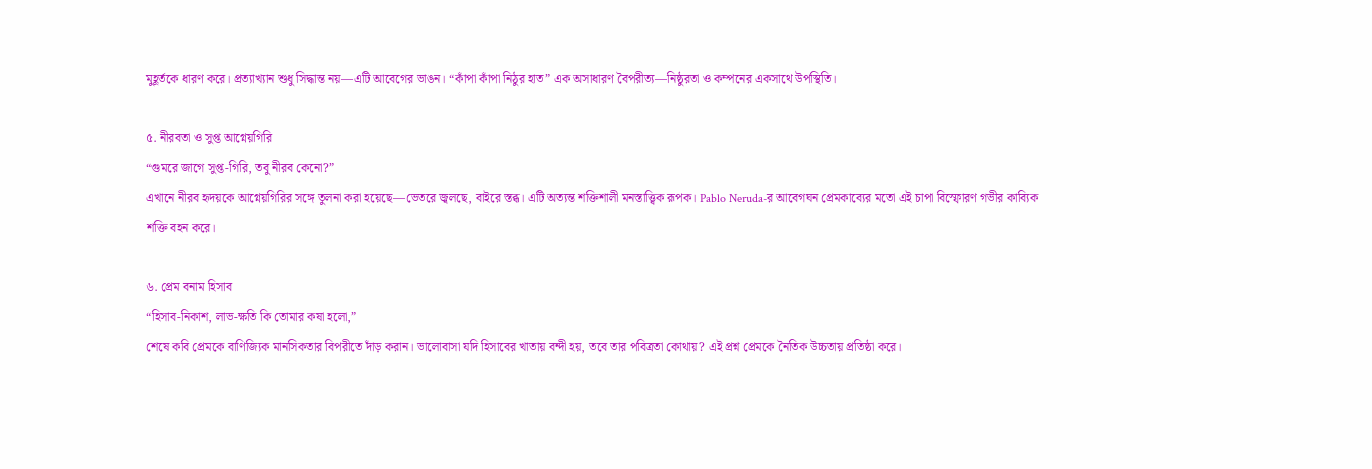মুহূর্তকে ধারণ করে। প্রত্যাখ্যান শুধু সিদ্ধান্ত নয়—এটি আবেগের ভাঙন। “কাঁপা কাঁপা নিঠুর হাত” এক অসাধারণ বৈপরীত্য—নিষ্ঠুরতা ও কম্পনের একসাথে উপস্থিতি।

৫. নীরবতা ও সুপ্ত আগ্নেয়গিরি
“গুমরে জাগে সুপ্ত-গিরি, তবু নীরব কেনো?”
এখানে নীরব হৃদয়কে আগ্নেয়গিরির সঙ্গে তুলনা করা হয়েছে—ভেতরে জ্বলছে, বাইরে স্তব্ধ। এটি অত্যন্ত শক্তিশালী মনস্তাত্ত্বিক রূপক। Pablo Neruda-র আবেগঘন প্রেমকাব্যের মতো এই চাপা বিস্ফোরণ গভীর কাব্যিক শক্তি বহন করে।

৬. প্রেম বনাম হিসাব
“হিসাব-নিকাশ, লাভ-ক্ষতি কি তোমার কষা হলো,”
শেষে কবি প্রেমকে বাণিজ্যিক মানসিকতার বিপরীতে দাঁড় করান। ভালোবাসা যদি হিসাবের খাতায় বন্দী হয়, তবে তার পবিত্রতা কোথায়? এই প্রশ্ন প্রেমকে নৈতিক উচ্চতায় প্রতিষ্ঠা করে।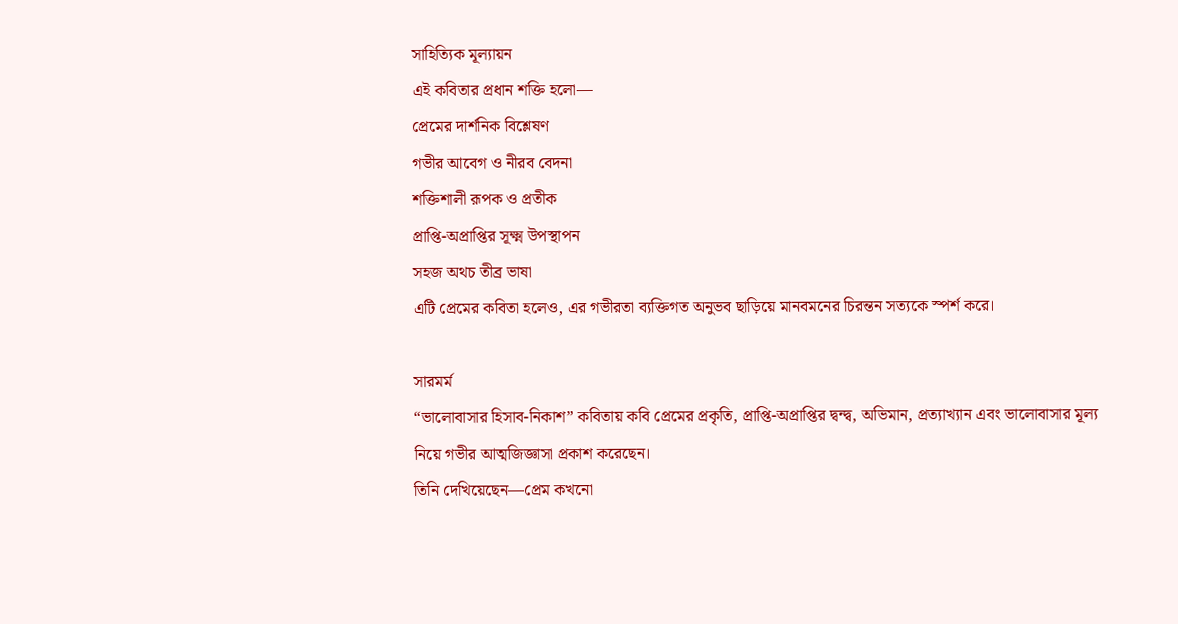সাহিত্যিক মূল্যায়ন
এই কবিতার প্রধান শক্তি হলো—
প্রেমের দার্শনিক বিশ্লেষণ
গভীর আবেগ ও নীরব বেদনা
শক্তিশালী রূপক ও প্রতীক
প্রাপ্তি-অপ্রাপ্তির সূক্ষ্ম উপস্থাপন
সহজ অথচ তীব্র ভাষা
এটি প্রেমের কবিতা হলেও, এর গভীরতা ব্যক্তিগত অনুভব ছাড়িয়ে মানবমনের চিরন্তন সত্যকে স্পর্শ করে।

সারমর্ম
“ভালোবাসার হিসাব-নিকাশ” কবিতায় কবি প্রেমের প্রকৃতি, প্রাপ্তি-অপ্রাপ্তির দ্বন্দ্ব, অভিমান, প্রত্যাখ্যান এবং ভালোবাসার মূল্য নিয়ে গভীর আত্মজিজ্ঞাসা প্রকাশ করেছেন।
তিনি দেখিয়েছেন—প্রেম কখনো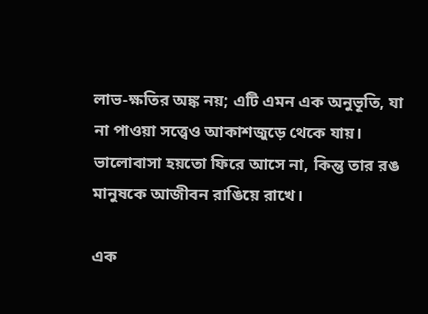লাভ-ক্ষতির অঙ্ক নয়; এটি এমন এক অনুভূতি, যা না পাওয়া সত্ত্বেও আকাশজুড়ে থেকে যায়।
ভালোবাসা হয়তো ফিরে আসে না, কিন্তু তার রঙ মানুষকে আজীবন রাঙিয়ে রাখে।

এক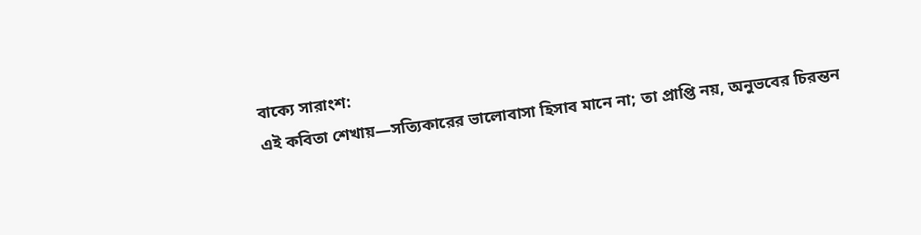বাক্যে সারাংশ:
এই কবিতা শেখায়—সত্যিকারের ভালোবাসা হিসাব মানে না; তা প্রাপ্তি নয়, অনুভবের চিরন্তন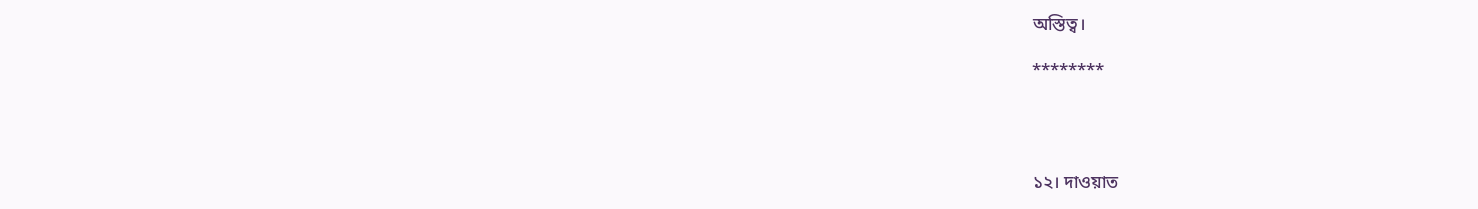অস্তিত্ব।

********




১২। দাওয়াত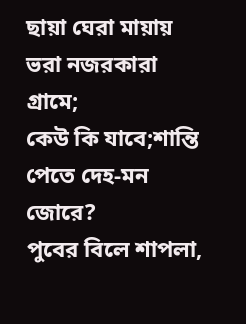ছায়া ঘেরা মায়ায় ভরা নজরকারা গ্রামে;
কেউ কি যাবে;শান্তি পেতে দেহ-মন জোরে?
পুবের বিলে শাপলা,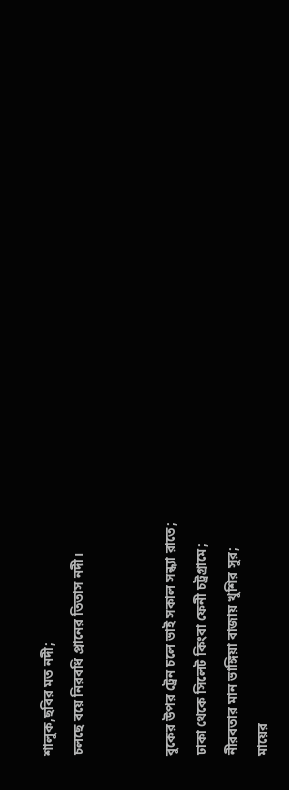শালুক,ছবির মত নদী;
চলছে বয়ে নিরবধি প্রানের তিতাস নদী।


বুকের উপর ট্রেন চলে ভাই সকাল সন্ধ্যা রাতে;
ঢাকা থেকে সিলেট কিংবা ফেনী চট্রগ্রামে;
নীরবতার মান ভাঙ্গিয়া বাজায় খুশির সুর;
মায়ের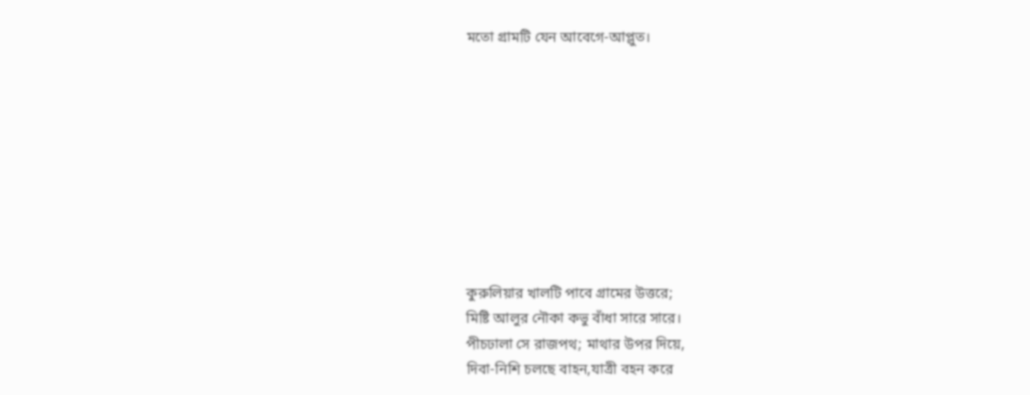মতো গ্রামটি যেন আবেগে-আপ্লুত।









কুরুলিয়ার খালটি পাবে গ্রামের উত্তরে;
মিষ্টি আলুর নৌকা কভু বাঁধা সারে সারে।
পীচঢালা সে রাজপথ; মাথার উপর দিয়ে,
দিবা-নিশি চলছে বাহন,যাত্রী বহন করে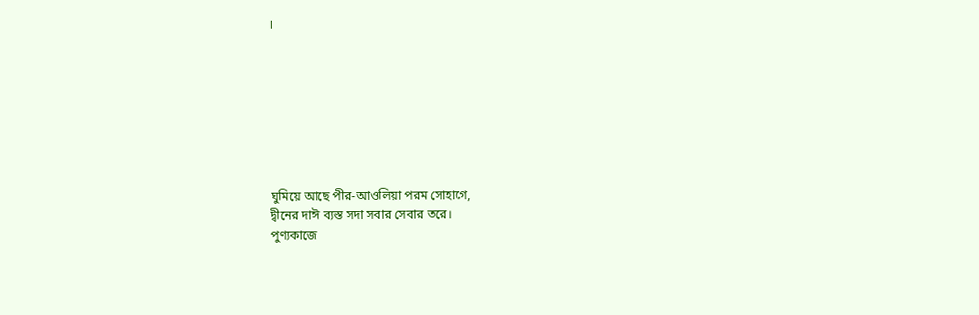।








ঘুমিয়ে আছে পীর-আওলিয়া পরম সোহাগে,
দ্বীনের দাঈ ব্যস্ত সদা সবার সেবার তরে।
পুণ্যকাজে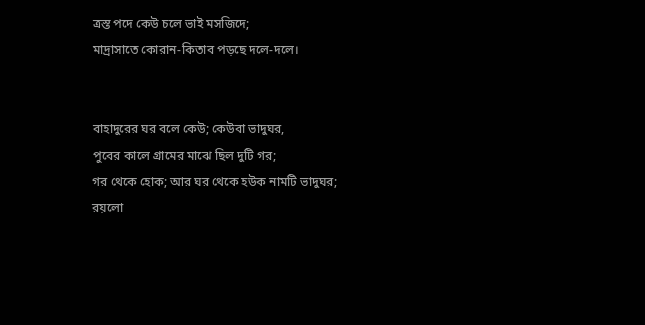ত্রস্ত পদে কেউ চলে ভাই মসজিদে;
মাদ্রাসাতে কোরান-কিতাব পড়ছে দলে-দলে।


বাহাদুরের ঘর বলে কেউ; কেউবা ভাদুঘর,
পুবের কালে গ্রামের মাঝে ছিল দুটি গর;
গর থেকে হোক; আর ঘর থেকে হউক নামটি ভাদুঘর;
রয়লো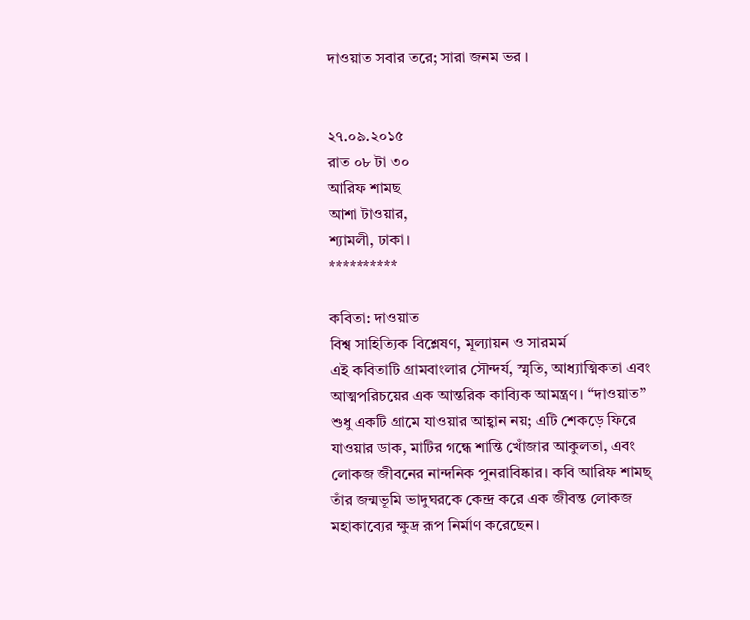দাওয়াত সবার তরে; সারা জনম ভর ।


২৭.০৯.২০১৫
রাত ০৮ টা ৩০
আরিফ শামছ
আশা টাওয়ার,
শ্যামলী, ঢাকা।
**********

কবিতা: দাওয়াত
বিশ্ব সাহিত্যিক বিশ্লেষণ, মূল্যায়ন ও সারমর্ম
এই কবিতাটি গ্রামবাংলার সৌন্দর্য, স্মৃতি, আধ্যাত্মিকতা এবং আত্মপরিচয়ের এক আন্তরিক কাব্যিক আমন্ত্রণ। “দাওয়াত” শুধু একটি গ্রামে যাওয়ার আহ্বান নয়; এটি শেকড়ে ফিরে যাওয়ার ডাক, মাটির গন্ধে শান্তি খোঁজার আকুলতা, এবং লোকজ জীবনের নান্দনিক পুনরাবিষ্কার। কবি আরিফ শামছ্ তাঁর জন্মভূমি ভাদুঘরকে কেন্দ্র করে এক জীবন্ত লোকজ মহাকাব্যের ক্ষুদ্র রূপ নির্মাণ করেছেন।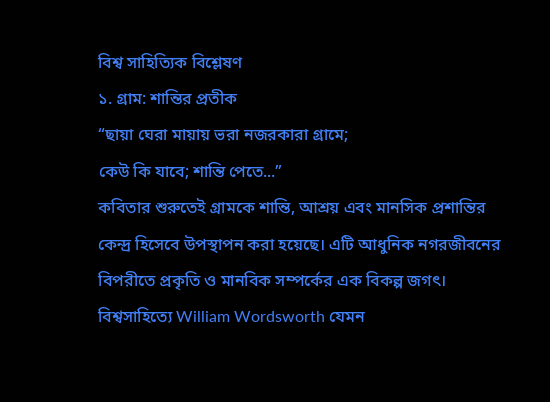বিশ্ব সাহিত্যিক বিশ্লেষণ
১. গ্রাম: শান্তির প্রতীক
“ছায়া ঘেরা মায়ায় ভরা নজরকারা গ্রামে;
কেউ কি যাবে; শান্তি পেতে...”
কবিতার শুরুতেই গ্রামকে শান্তি, আশ্রয় এবং মানসিক প্রশান্তির কেন্দ্র হিসেবে উপস্থাপন করা হয়েছে। এটি আধুনিক নগরজীবনের বিপরীতে প্রকৃতি ও মানবিক সম্পর্কের এক বিকল্প জগৎ। বিশ্বসাহিত্যে William Wordsworth যেমন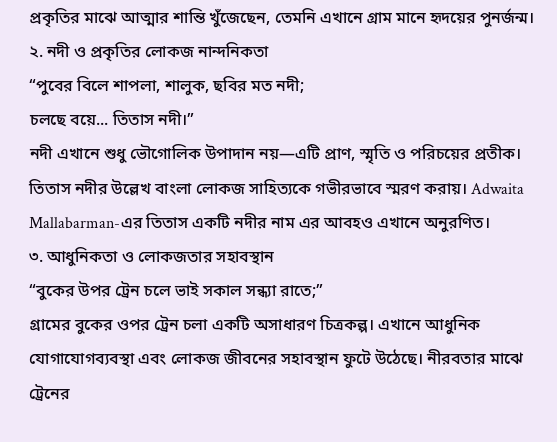প্রকৃতির মাঝে আত্মার শান্তি খুঁজেছেন, তেমনি এখানে গ্রাম মানে হৃদয়ের পুনর্জন্ম।
২. নদী ও প্রকৃতির লোকজ নান্দনিকতা
“পুবের বিলে শাপলা, শালুক, ছবির মত নদী;
চলছে বয়ে... তিতাস নদী।”
নদী এখানে শুধু ভৌগোলিক উপাদান নয়—এটি প্রাণ, স্মৃতি ও পরিচয়ের প্রতীক। তিতাস নদীর উল্লেখ বাংলা লোকজ সাহিত্যকে গভীরভাবে স্মরণ করায়। Adwaita Mallabarman-এর তিতাস একটি নদীর নাম এর আবহও এখানে অনুরণিত।
৩. আধুনিকতা ও লোকজতার সহাবস্থান
“বুকের উপর ট্রেন চলে ভাই সকাল সন্ধ্যা রাতে;”
গ্রামের বুকের ওপর ট্রেন চলা একটি অসাধারণ চিত্রকল্প। এখানে আধুনিক যোগাযোগব্যবস্থা এবং লোকজ জীবনের সহাবস্থান ফুটে উঠেছে। নীরবতার মাঝে ট্রেনের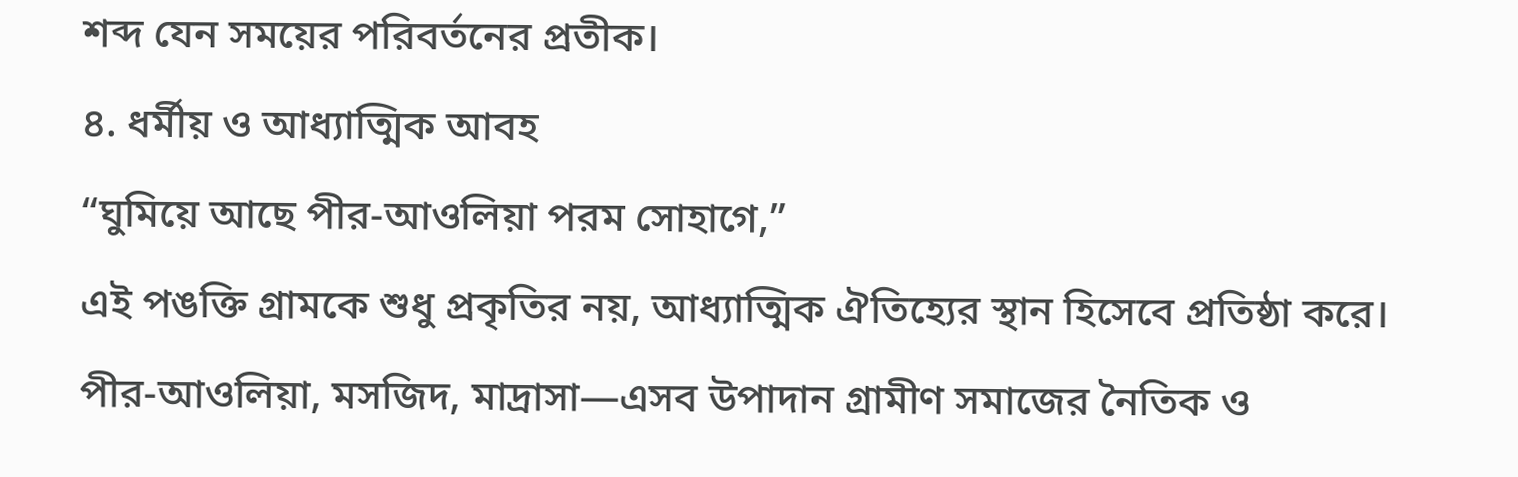শব্দ যেন সময়ের পরিবর্তনের প্রতীক।
৪. ধর্মীয় ও আধ্যাত্মিক আবহ
“ঘুমিয়ে আছে পীর-আওলিয়া পরম সোহাগে,”
এই পঙক্তি গ্রামকে শুধু প্রকৃতির নয়, আধ্যাত্মিক ঐতিহ্যের স্থান হিসেবে প্রতিষ্ঠা করে। পীর-আওলিয়া, মসজিদ, মাদ্রাসা—এসব উপাদান গ্রামীণ সমাজের নৈতিক ও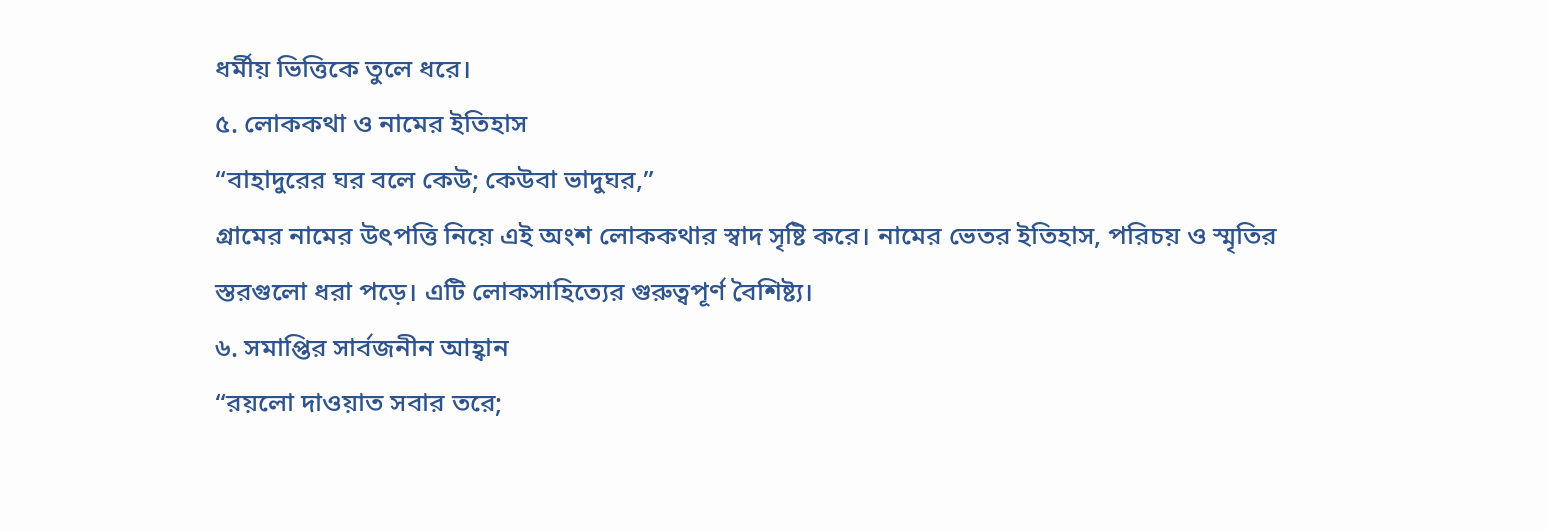ধর্মীয় ভিত্তিকে তুলে ধরে।
৫. লোককথা ও নামের ইতিহাস
“বাহাদুরের ঘর বলে কেউ; কেউবা ভাদুঘর,”
গ্রামের নামের উৎপত্তি নিয়ে এই অংশ লোককথার স্বাদ সৃষ্টি করে। নামের ভেতর ইতিহাস, পরিচয় ও স্মৃতির স্তরগুলো ধরা পড়ে। এটি লোকসাহিত্যের গুরুত্বপূর্ণ বৈশিষ্ট্য।
৬. সমাপ্তির সার্বজনীন আহ্বান
“রয়লো দাওয়াত সবার তরে;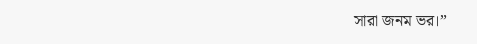সারা জনম ভর।”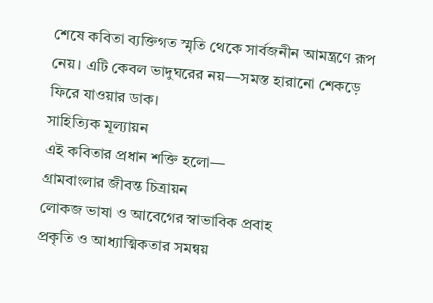শেষে কবিতা ব্যক্তিগত স্মৃতি থেকে সার্বজনীন আমন্ত্রণে রূপ নেয়। এটি কেবল ভাদুঘরের নয়—সমস্ত হারানো শেকড়ে ফিরে যাওয়ার ডাক।
সাহিত্যিক মূল্যায়ন
এই কবিতার প্রধান শক্তি হলো—
গ্রামবাংলার জীবন্ত চিত্রায়ন
লোকজ ভাষা ও আবেগের স্বাভাবিক প্রবাহ
প্রকৃতি ও আধ্যাত্মিকতার সমন্বয়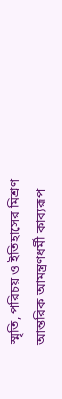স্মৃতি, পরিচয় ও ইতিহাসের মিশ্রণ
আন্তরিক আমন্ত্রণধর্মী কাব্যরূপ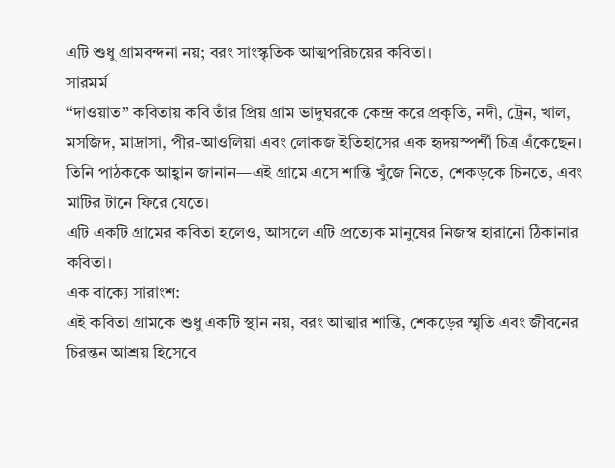এটি শুধু গ্রামবন্দনা নয়; বরং সাংস্কৃতিক আত্মপরিচয়ের কবিতা।
সারমর্ম
“দাওয়াত” কবিতায় কবি তাঁর প্রিয় গ্রাম ভাদুঘরকে কেন্দ্র করে প্রকৃতি, নদী, ট্রেন, খাল, মসজিদ, মাদ্রাসা, পীর-আওলিয়া এবং লোকজ ইতিহাসের এক হৃদয়স্পর্শী চিত্র এঁকেছেন।
তিনি পাঠককে আহ্বান জানান—এই গ্রামে এসে শান্তি খুঁজে নিতে, শেকড়কে চিনতে, এবং মাটির টানে ফিরে যেতে।
এটি একটি গ্রামের কবিতা হলেও, আসলে এটি প্রত্যেক মানুষের নিজস্ব হারানো ঠিকানার কবিতা।
এক বাক্যে সারাংশ:
এই কবিতা গ্রামকে শুধু একটি স্থান নয়, বরং আত্মার শান্তি, শেকড়ের স্মৃতি এবং জীবনের চিরন্তন আশ্রয় হিসেবে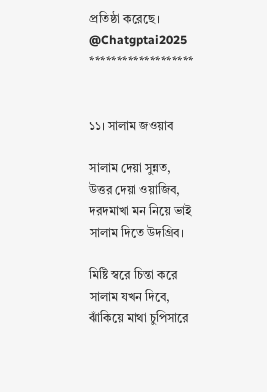প্রতিষ্ঠা করেছে।
@Chatgptai2025
*******************


১১। সালাম জওয়াব

সালাম দেয়া সুন্নত,
উত্তর দেয়া ওয়াজিব,
দরদমাখা মন নিয়ে ভাই
সালাম দিতে উদগ্রিব।

মিষ্টি স্বরে চিন্তা করে
সালাম যখন দিবে,
ঝাঁকিয়ে মাথা চুপিসারে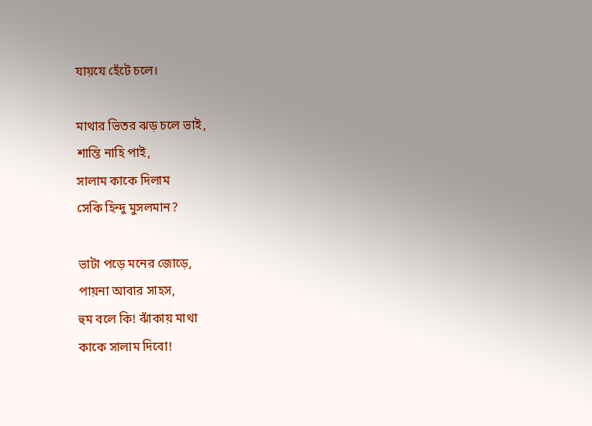যায়যে হেঁটে চলে।

মাথার ভিতর ঝড় চলে ভাই,
শান্তি নাহি পাই,
সালাম কাকে দিলাম
সেকি হিন্দু মুসলমান?

ভাটা পড়ে মনের জোড়ে,
পায়না আবার সাহস,
হুম বলে কি! ঝাঁকায় মাথা
কাকে সালাম দিবো!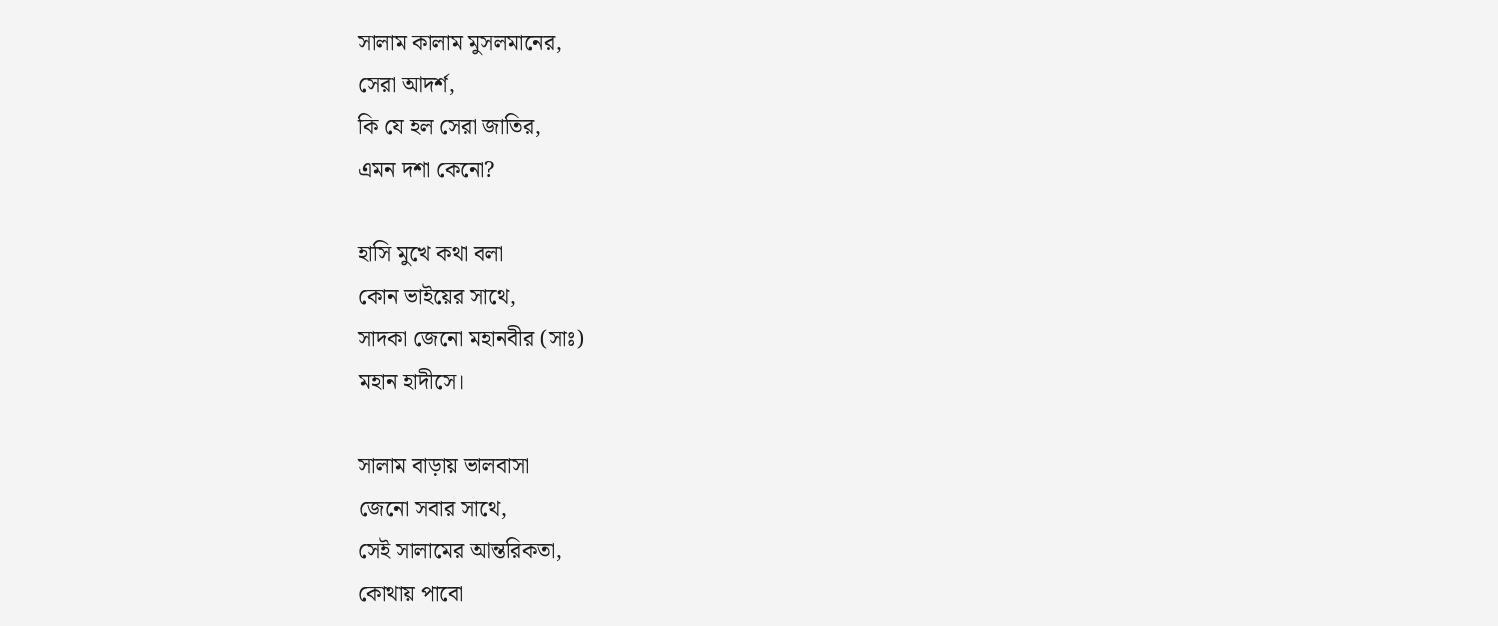সালাম কালাম মুসলমানের,
সেরা আদর্শ,
কি যে হল সেরা জাতির,
এমন দশা কেনো?

হাসি মুখে কথা বলা
কোন ভাইয়ের সাথে,
সাদকা জেনো মহানবীর (সাঃ)
মহান হাদীসে।

সালাম বাড়ায় ভালবাসা
জেনো সবার সাথে,
সেই সালামের আন্তরিকতা,
কোথায় পাবো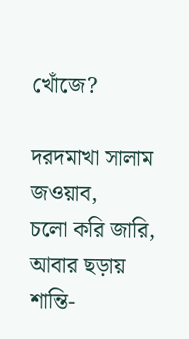খোঁজে?

দরদমাখা সালাম জওয়াব,
চলো করি জারি,
আবার ছড়ায় শান্তি-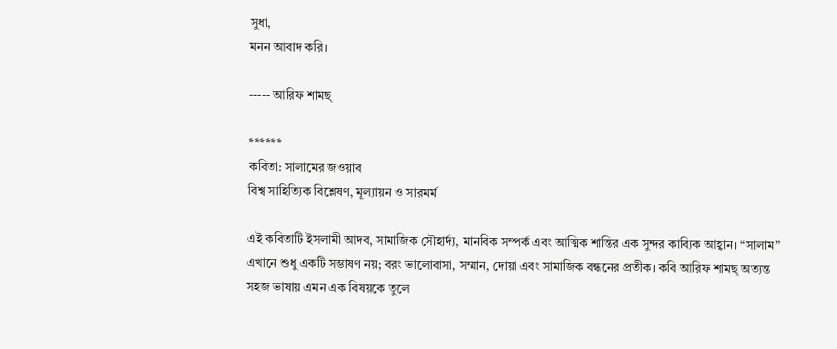সুধা,
মনন আবাদ করি।

----- আরিফ শামছ্

******
কবিতা: সালামের জওয়াব
বিশ্ব সাহিত্যিক বিশ্লেষণ, মূল্যায়ন ও সারমর্ম

এই কবিতাটি ইসলামী আদব, সামাজিক সৌহার্দ্য, মানবিক সম্পর্ক এবং আত্মিক শান্তির এক সুন্দর কাব্যিক আহ্বান। “সালাম” এখানে শুধু একটি সম্ভাষণ নয়; বরং ভালোবাসা, সম্মান, দোয়া এবং সামাজিক বন্ধনের প্রতীক। কবি আরিফ শামছ্ অত্যন্ত সহজ ভাষায় এমন এক বিষয়কে তুলে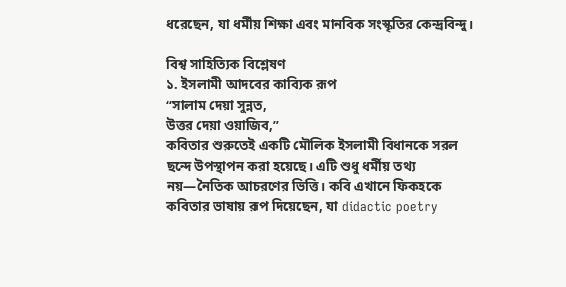ধরেছেন, যা ধর্মীয় শিক্ষা এবং মানবিক সংস্কৃতির কেন্দ্রবিন্দু।

বিশ্ব সাহিত্যিক বিশ্লেষণ
১. ইসলামী আদবের কাব্যিক রূপ
“সালাম দেয়া সুন্নত,
উত্তর দেয়া ওয়াজিব,”
কবিতার শুরুতেই একটি মৌলিক ইসলামী বিধানকে সরল ছন্দে উপস্থাপন করা হয়েছে। এটি শুধু ধর্মীয় তথ্য নয়—নৈতিক আচরণের ভিত্তি। কবি এখানে ফিকহকে কবিতার ভাষায় রূপ দিয়েছেন, যা didactic poetry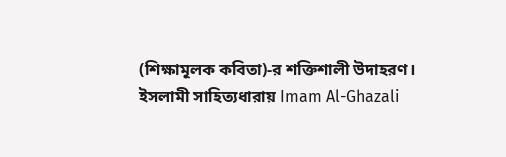(শিক্ষামূলক কবিতা)-র শক্তিশালী উদাহরণ।
ইসলামী সাহিত্যধারায় Imam Al-Ghazali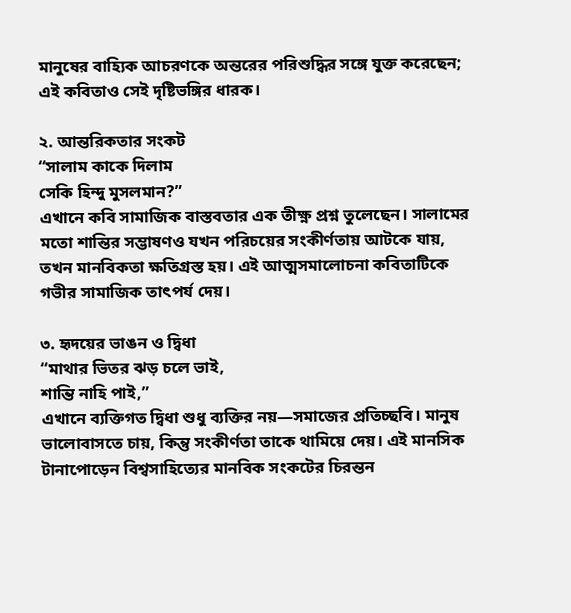মানুষের বাহ্যিক আচরণকে অন্তরের পরিশুদ্ধির সঙ্গে যুক্ত করেছেন; এই কবিতাও সেই দৃষ্টিভঙ্গির ধারক।

২. আন্তরিকতার সংকট
“সালাম কাকে দিলাম
সেকি হিন্দু মুসলমান?”
এখানে কবি সামাজিক বাস্তবতার এক তীক্ষ্ণ প্রশ্ন তুলেছেন। সালামের মতো শান্তির সম্ভাষণও যখন পরিচয়ের সংকীর্ণতায় আটকে যায়, তখন মানবিকতা ক্ষতিগ্রস্ত হয়। এই আত্মসমালোচনা কবিতাটিকে গভীর সামাজিক তাৎপর্য দেয়।

৩. হৃদয়ের ভাঙন ও দ্বিধা
“মাথার ভিতর ঝড় চলে ভাই,
শান্তি নাহি পাই,”
এখানে ব্যক্তিগত দ্বিধা শুধু ব্যক্তির নয়—সমাজের প্রতিচ্ছবি। মানুষ ভালোবাসতে চায়, কিন্তু সংকীর্ণতা তাকে থামিয়ে দেয়। এই মানসিক টানাপোড়েন বিশ্বসাহিত্যের মানবিক সংকটের চিরন্তন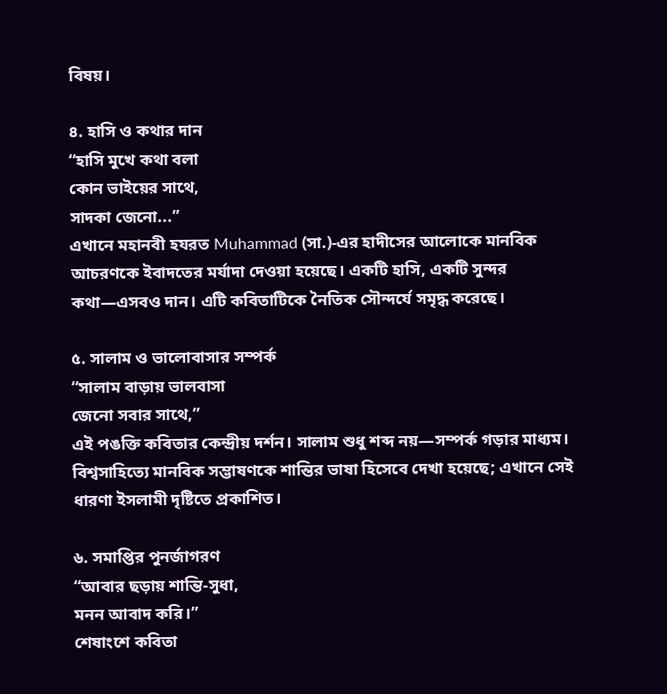বিষয়।

৪. হাসি ও কথার দান
“হাসি মুখে কথা বলা
কোন ভাইয়ের সাথে,
সাদকা জেনো...”
এখানে মহানবী হযরত Muhammad (সা.)-এর হাদীসের আলোকে মানবিক আচরণকে ইবাদতের মর্যাদা দেওয়া হয়েছে। একটি হাসি, একটি সুন্দর কথা—এসবও দান। এটি কবিতাটিকে নৈতিক সৌন্দর্যে সমৃদ্ধ করেছে।

৫. সালাম ও ভালোবাসার সম্পর্ক
“সালাম বাড়ায় ভালবাসা
জেনো সবার সাথে,”
এই পঙক্তি কবিতার কেন্দ্রীয় দর্শন। সালাম শুধু শব্দ নয়—সম্পর্ক গড়ার মাধ্যম। বিশ্বসাহিত্যে মানবিক সম্ভাষণকে শান্তির ভাষা হিসেবে দেখা হয়েছে; এখানে সেই ধারণা ইসলামী দৃষ্টিতে প্রকাশিত।

৬. সমাপ্তির পুনর্জাগরণ
“আবার ছড়ায় শান্তি-সুধা,
মনন আবাদ করি।”
শেষাংশে কবিতা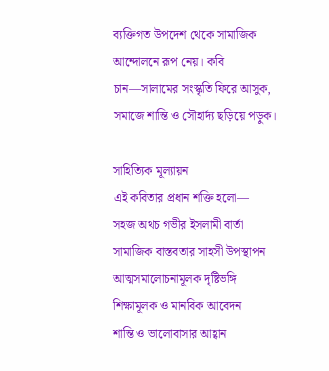ব্যক্তিগত উপদেশ থেকে সামাজিক আন্দোলনে রূপ নেয়। কবি চান—সালামের সংস্কৃতি ফিরে আসুক, সমাজে শান্তি ও সৌহার্দ্য ছড়িয়ে পড়ুক।

সাহিত্যিক মূল্যায়ন
এই কবিতার প্রধান শক্তি হলো—
সহজ অথচ গভীর ইসলামী বার্তা
সামাজিক বাস্তবতার সাহসী উপস্থাপন
আত্মসমালোচনামূলক দৃষ্টিভঙ্গি
শিক্ষামূলক ও মানবিক আবেদন
শান্তি ও ভালোবাসার আহ্বান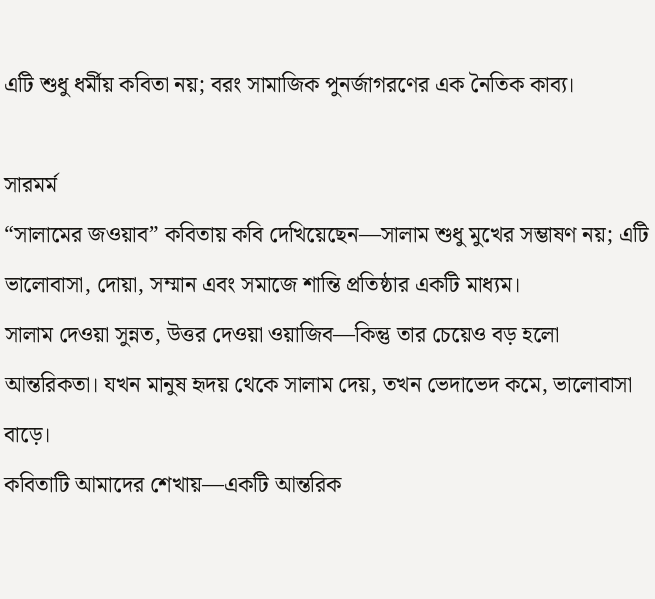এটি শুধু ধর্মীয় কবিতা নয়; বরং সামাজিক পুনর্জাগরণের এক নৈতিক কাব্য।

সারমর্ম
“সালামের জওয়াব” কবিতায় কবি দেখিয়েছেন—সালাম শুধু মুখের সম্ভাষণ নয়; এটি ভালোবাসা, দোয়া, সম্মান এবং সমাজে শান্তি প্রতিষ্ঠার একটি মাধ্যম।
সালাম দেওয়া সুন্নত, উত্তর দেওয়া ওয়াজিব—কিন্তু তার চেয়েও বড় হলো আন্তরিকতা। যখন মানুষ হৃদয় থেকে সালাম দেয়, তখন ভেদাভেদ কমে, ভালোবাসা বাড়ে।
কবিতাটি আমাদের শেখায়—একটি আন্তরিক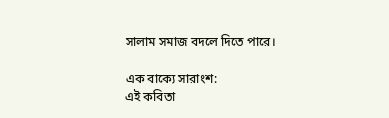সালাম সমাজ বদলে দিতে পারে।

এক বাক্যে সারাংশ:
এই কবিতা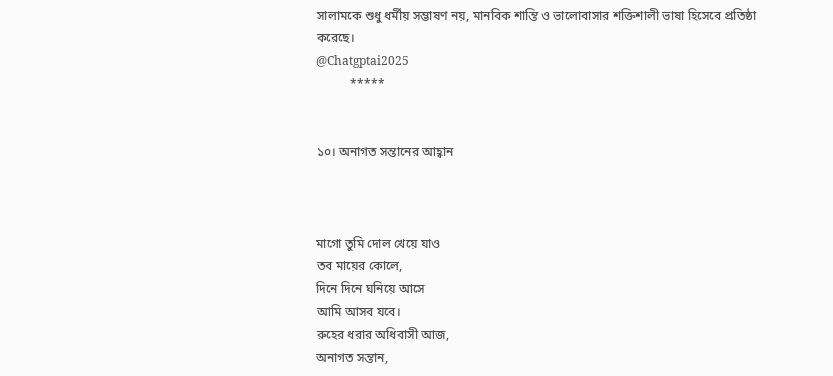সালামকে শুধু ধর্মীয় সম্ভাষণ নয়, মানবিক শান্তি ও ভালোবাসার শক্তিশালী ভাষা হিসেবে প্রতিষ্ঠা করেছে।
@Chatgptai2025
           *****


১০। অনাগত সন্তানের আহ্বান



মাগো তুমি দোল খেয়ে যাও
তব মায়ের কোলে,
দিনে দিনে ঘনিয়ে আসে
আমি আসব যবে।
রুহের ধরার অধিবাসী আজ,
অনাগত সন্তান,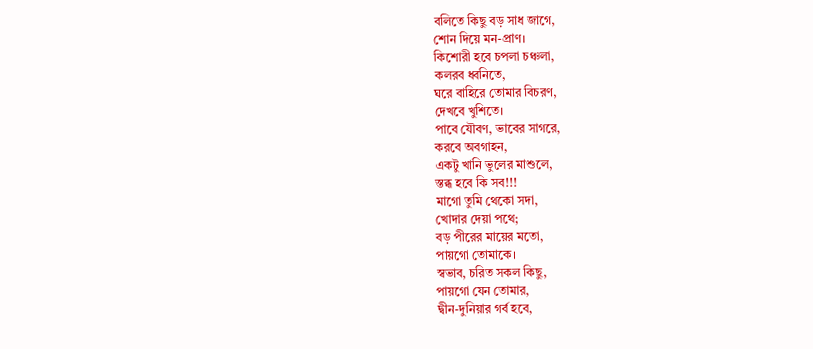বলিতে কিছু বড় সাধ জাগে,
শোন দিয়ে মন-প্রাণ।
কিশোরী হবে চপলা চঞ্চলা,
কলরব ধ্বনিতে,
ঘরে বাহিরে তোমার বিচরণ,
দেখবে খুশিতে।
পাবে যৌবণ, ভাবের সাগরে,
করবে অবগাহন,
একটু খানি ভুলের মাশুলে,
স্তব্ধ হবে কি সব!!!
মাগো তুমি থেকো সদা,
খোদার দেয়া পথে;
বড় পীরের মায়ের মতো,
পায়গো তোমাকে।
স্বভাব, চরিত সকল কিছু,
পায়গো যেন তোমার,
দ্বীন-দুনিয়ার গর্ব হবে,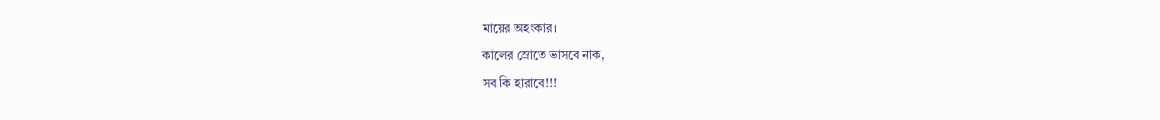মায়ের অহংকার।
কালের স্রোতে ভাসবে নাক,
সব কি হারাবে!!!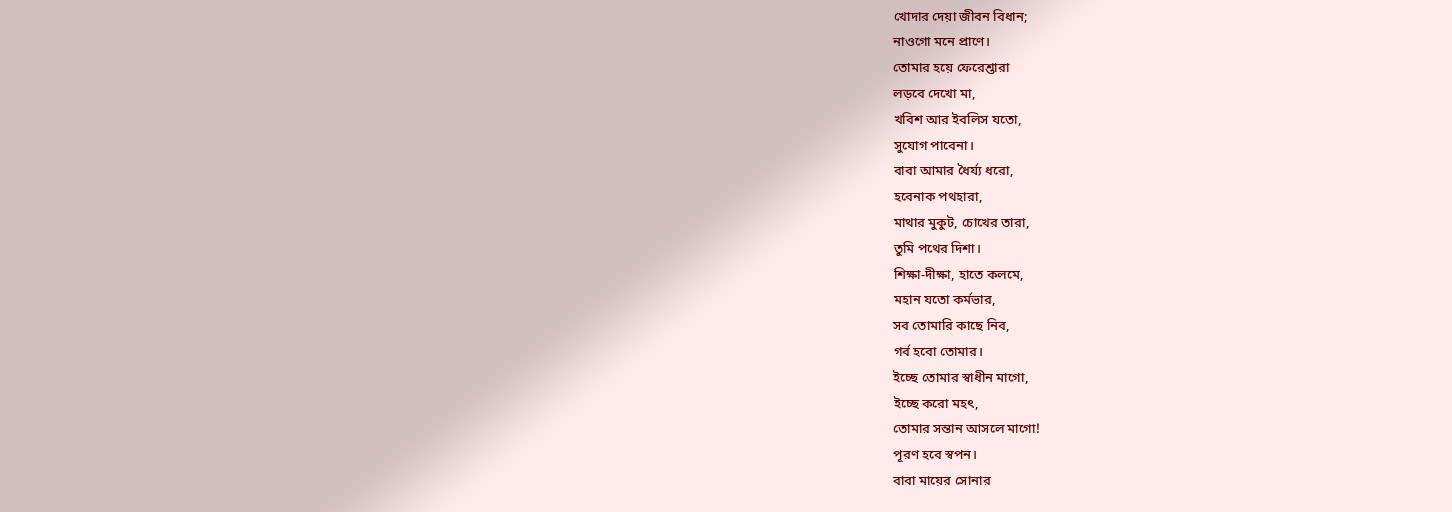খোদার দেয়া জীবন বিধান;
নাওগো মনে প্রাণে।
তোমার হয়ে ফেরেশ্তারা
লড়বে দেখো মা,
খবিশ আর ইবলিস যতো,
সুযোগ পাবেনা।
বাবা আমার ধৈর্য্য ধরো,
হবেনাক পথহারা,
মাথার মুকুট, চোখের তারা,
তুমি পথের দিশা।
শিক্ষা-দীক্ষা, হাতে কলমে,
মহান যতো কর্মভার,
সব তোমারি কাছে নিব,
গর্ব হবো তোমার।
ইচ্ছে তোমার স্বাধীন মাগো,
ইচ্ছে করো মহৎ,
তোমার সন্তান আসলে মাগো!
পূরণ হবে স্বপন।
বাবা মায়ের সোনার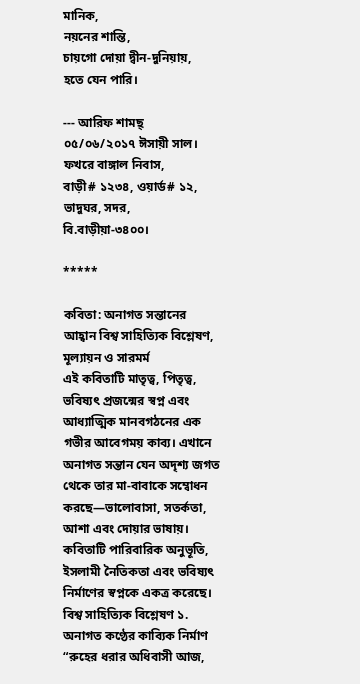মানিক,
নয়নের শান্তি,
চায়গো দোয়া দ্বীন-দুনিয়ায়,
হতে যেন পারি।

--- আরিফ শামছ্
০৫/০৬/২০১৭ ঈসায়ী সাল।
ফখরে বাঙ্গাল নিবাস,
বাড়ী# ১২৩৪, ওয়ার্ড# ১২,
ভাদুঘর, সদর, বি.বাড়ীয়া-৩৪০০।

*****

কবিতা: অনাগত সন্তানের আহ্বান বিশ্ব সাহিত্যিক বিশ্লেষণ, মূল্যায়ন ও সারমর্ম
এই কবিতাটি মাতৃত্ব, পিতৃত্ব, ভবিষ্যৎ প্রজন্মের স্বপ্ন এবং আধ্যাত্মিক মানবগঠনের এক গভীর আবেগময় কাব্য। এখানে অনাগত সন্তান যেন অদৃশ্য জগত থেকে তার মা-বাবাকে সম্বোধন করছে—ভালোবাসা, সতর্কতা, আশা এবং দোয়ার ভাষায়। কবিতাটি পারিবারিক অনুভূতি, ইসলামী নৈতিকতা এবং ভবিষ্যৎ নির্মাণের স্বপ্নকে একত্র করেছে।
বিশ্ব সাহিত্যিক বিশ্লেষণ ১. অনাগত কণ্ঠের কাব্যিক নির্মাণ “রুহের ধরার অধিবাসী আজ,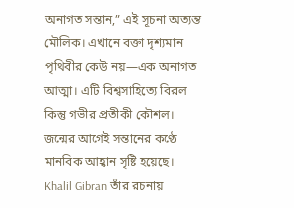অনাগত সন্তান,” এই সূচনা অত্যন্ত মৌলিক। এখানে বক্তা দৃশ্যমান পৃথিবীর কেউ নয়—এক অনাগত আত্মা। এটি বিশ্বসাহিত্যে বিরল কিন্তু গভীর প্রতীকী কৌশল। জন্মের আগেই সন্তানের কণ্ঠে মানবিক আহ্বান সৃষ্টি হয়েছে। Khalil Gibran তাঁর রচনায়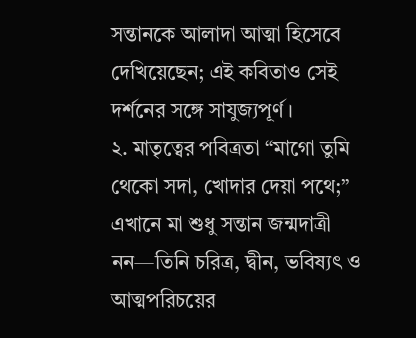সন্তানকে আলাদা আত্মা হিসেবে দেখিয়েছেন; এই কবিতাও সেই দর্শনের সঙ্গে সাযুজ্যপূর্ণ।
২. মাতৃত্বের পবিত্রতা “মাগো তুমি থেকো সদা, খোদার দেয়া পথে;” এখানে মা শুধু সন্তান জন্মদাত্রী নন—তিনি চরিত্র, দ্বীন, ভবিষ্যৎ ও আত্মপরিচয়ের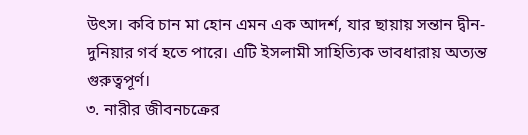উৎস। কবি চান মা হোন এমন এক আদর্শ, যার ছায়ায় সন্তান দ্বীন-দুনিয়ার গর্ব হতে পারে। এটি ইসলামী সাহিত্যিক ভাবধারায় অত্যন্ত গুরুত্বপূর্ণ।
৩. নারীর জীবনচক্রের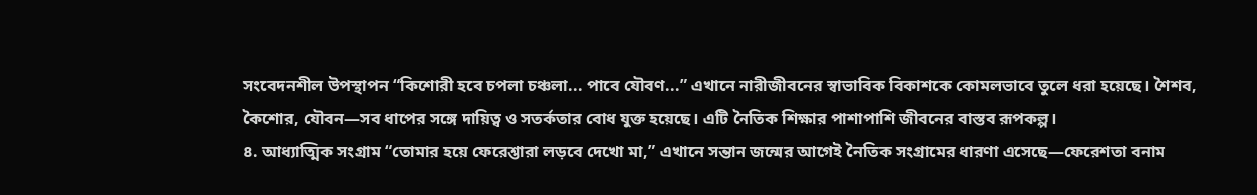সংবেদনশীল উপস্থাপন “কিশোরী হবে চপলা চঞ্চলা... পাবে যৌবণ...” এখানে নারীজীবনের স্বাভাবিক বিকাশকে কোমলভাবে তুলে ধরা হয়েছে। শৈশব, কৈশোর, যৌবন—সব ধাপের সঙ্গে দায়িত্ব ও সতর্কতার বোধ যুক্ত হয়েছে। এটি নৈতিক শিক্ষার পাশাপাশি জীবনের বাস্তব রূপকল্প।
৪. আধ্যাত্মিক সংগ্রাম “তোমার হয়ে ফেরেশ্তারা লড়বে দেখো মা,” এখানে সন্তান জন্মের আগেই নৈতিক সংগ্রামের ধারণা এসেছে—ফেরেশতা বনাম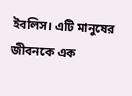ইবলিস। এটি মানুষের জীবনকে এক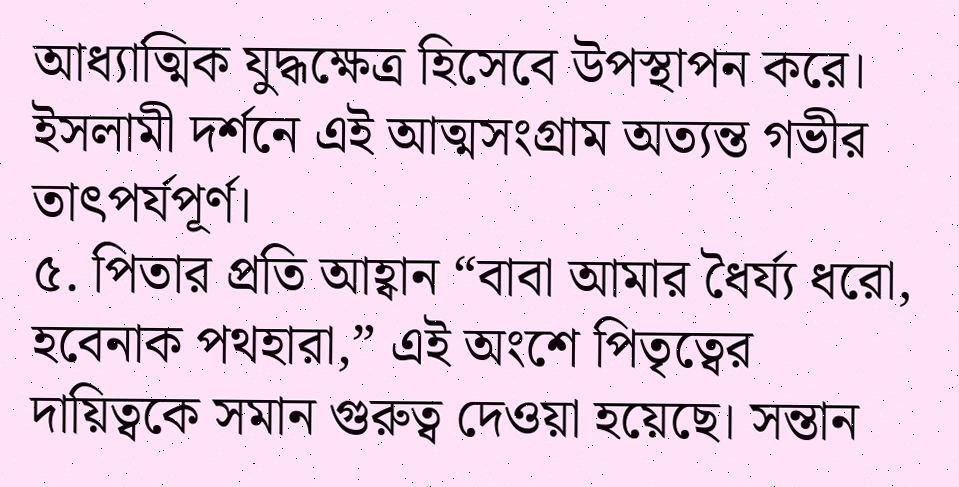আধ্যাত্মিক যুদ্ধক্ষেত্র হিসেবে উপস্থাপন করে। ইসলামী দর্শনে এই আত্মসংগ্রাম অত্যন্ত গভীর তাৎপর্যপূর্ণ।
৫. পিতার প্রতি আহ্বান “বাবা আমার ধৈর্য্য ধরো, হবেনাক পথহারা,” এই অংশে পিতৃত্বের দায়িত্বকে সমান গুরুত্ব দেওয়া হয়েছে। সন্তান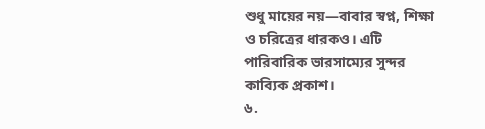শুধু মায়ের নয়—বাবার স্বপ্ন, শিক্ষা ও চরিত্রের ধারকও। এটি পারিবারিক ভারসাম্যের সুন্দর কাব্যিক প্রকাশ।
৬.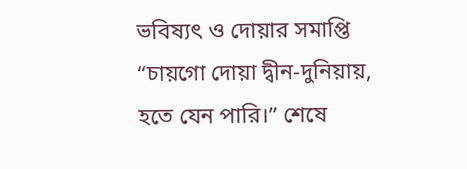ভবিষ্যৎ ও দোয়ার সমাপ্তি “চায়গো দোয়া দ্বীন-দুনিয়ায়, হতে যেন পারি।” শেষে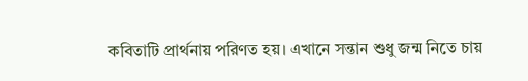কবিতাটি প্রার্থনায় পরিণত হয়। এখানে সন্তান শুধু জন্ম নিতে চায়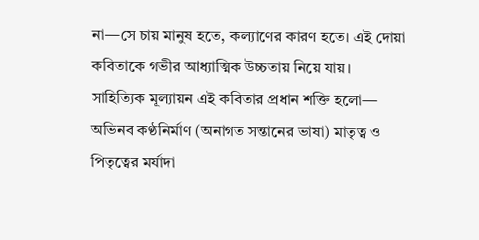না—সে চায় মানুষ হতে, কল্যাণের কারণ হতে। এই দোয়া কবিতাকে গভীর আধ্যাত্মিক উচ্চতায় নিয়ে যায়।
সাহিত্যিক মূল্যায়ন এই কবিতার প্রধান শক্তি হলো— অভিনব কণ্ঠনির্মাণ (অনাগত সন্তানের ভাষা) মাতৃত্ব ও পিতৃত্বের মর্যাদা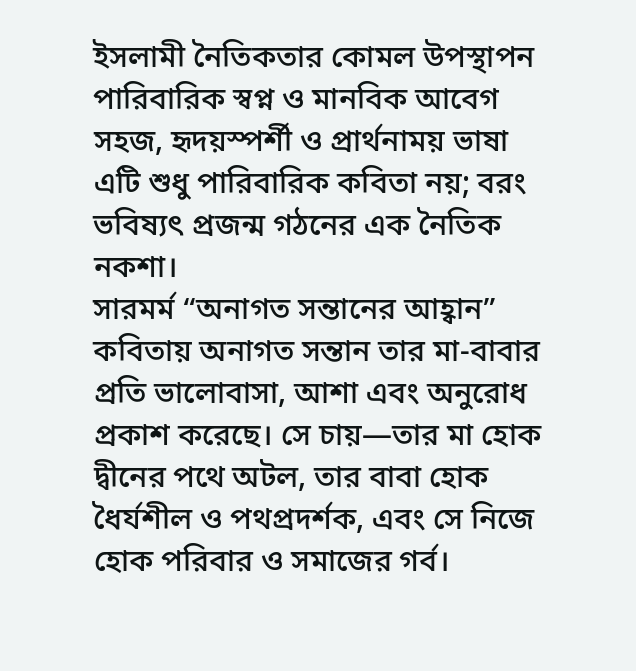ইসলামী নৈতিকতার কোমল উপস্থাপন পারিবারিক স্বপ্ন ও মানবিক আবেগ সহজ, হৃদয়স্পর্শী ও প্রার্থনাময় ভাষা এটি শুধু পারিবারিক কবিতা নয়; বরং ভবিষ্যৎ প্রজন্ম গঠনের এক নৈতিক নকশা।
সারমর্ম “অনাগত সন্তানের আহ্বান” কবিতায় অনাগত সন্তান তার মা-বাবার প্রতি ভালোবাসা, আশা এবং অনুরোধ প্রকাশ করেছে। সে চায়—তার মা হোক দ্বীনের পথে অটল, তার বাবা হোক ধৈর্যশীল ও পথপ্রদর্শক, এবং সে নিজে হোক পরিবার ও সমাজের গর্ব।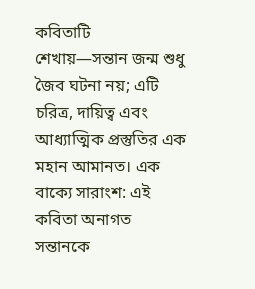কবিতাটি শেখায়—সন্তান জন্ম শুধু জৈব ঘটনা নয়; এটি চরিত্র, দায়িত্ব এবং আধ্যাত্মিক প্রস্তুতির এক মহান আমানত। এক বাক্যে সারাংশ: এই কবিতা অনাগত সন্তানকে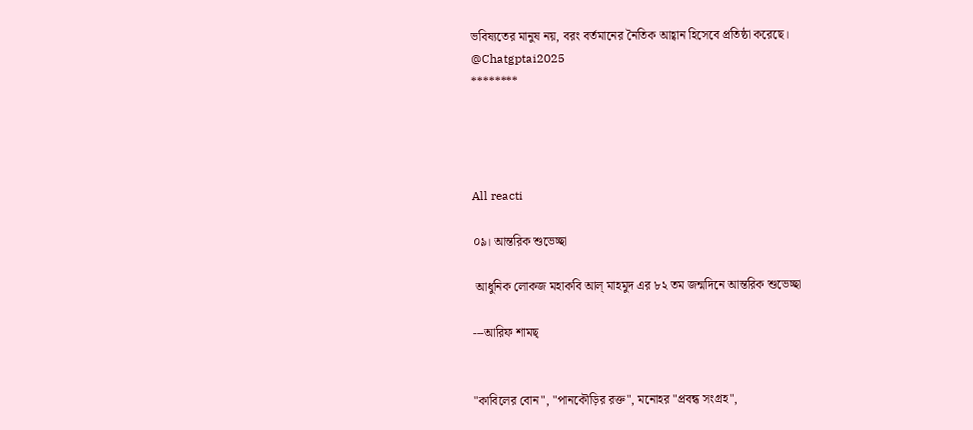ভবিষ্যতের মানুষ নয়, বরং বর্তমানের নৈতিক আহ্বান হিসেবে প্রতিষ্ঠা করেছে।
@Chatgptai2025
********




All reacti

০৯। আন্তরিক শুভেচ্ছা

 আধুনিক লোকজ মহাকবি আল্ মাহমুদ এর ৮২ তম জন্মদিনে আন্তরিক শুভেচ্ছা

---আরিফ শামছ্


"কাবিলের বোন", "পানকৌড়ির রক্ত", মনোহর "প্রবন্ধ সংগ্রহ",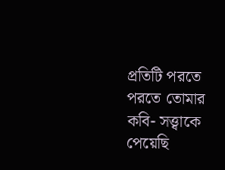প্রতিটি পরতে পরতে তোমার কবি- সত্ত্বাকে পেয়েছি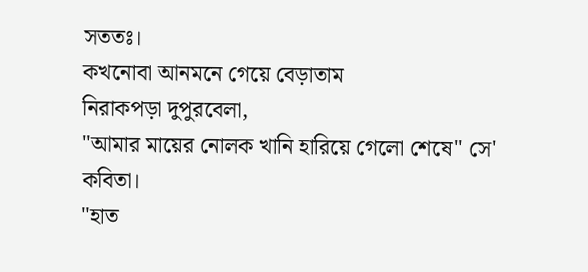সততঃ।
কখনোবা আনমনে গেয়ে বেড়াতাম
নিরাকপড়া দুপুরবেলা,
"আমার মায়ের নোলক খানি হারিয়ে গেলো শেষে" সে' কবিতা।
"হাত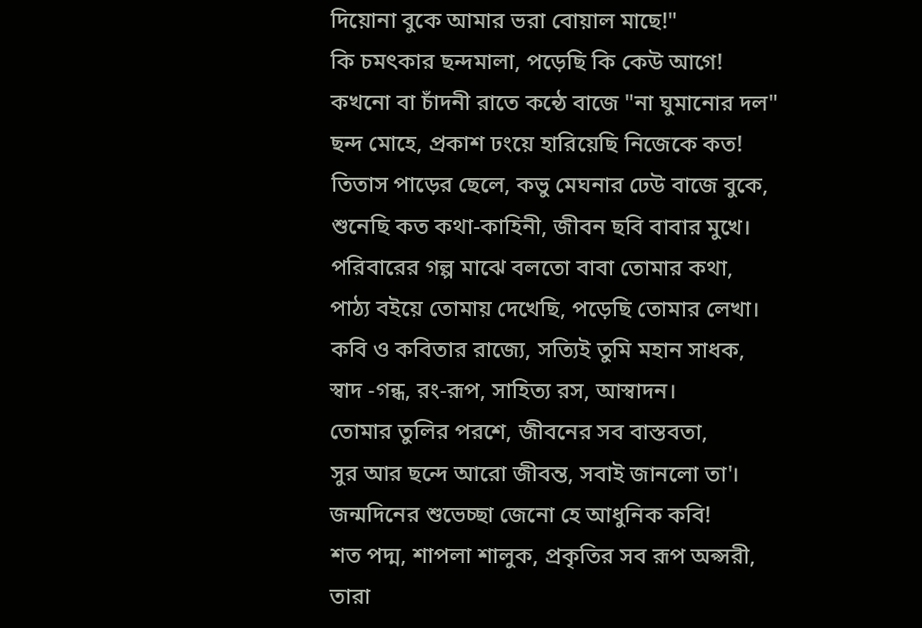দিয়োনা বুকে আমার ভরা বোয়াল মাছে!"
কি চমৎকার ছন্দমালা, পড়েছি কি কেউ আগে!
কখনো বা চাঁদনী রাতে কন্ঠে বাজে "না ঘুমানোর দল"
ছন্দ মোহে, প্রকাশ ঢংয়ে হারিয়েছি নিজেকে কত!
তিতাস পাড়ের ছেলে, কভু মেঘনার ঢেউ বাজে বুকে,
শুনেছি কত কথা-কাহিনী, জীবন ছবি বাবার মুখে।
পরিবারের গল্প মাঝে বলতো বাবা তোমার কথা,
পাঠ্য বইয়ে তোমায় দেখেছি, পড়েছি তোমার লেখা।
কবি ও কবিতার রাজ্যে, সত্যিই তুমি মহান সাধক,
স্বাদ -গন্ধ, রং-রূপ, সাহিত্য রস, আস্বাদন।
তোমার তুলির পরশে, জীবনের সব বাস্তবতা,
সুর আর ছন্দে আরো জীবন্ত, সবাই জানলো তা'।
জন্মদিনের শুভেচ্ছা জেনো হে আধুনিক কবি!
শত পদ্ম, শাপলা শালুক, প্রকৃতির সব রূপ অপ্সরী,
তারা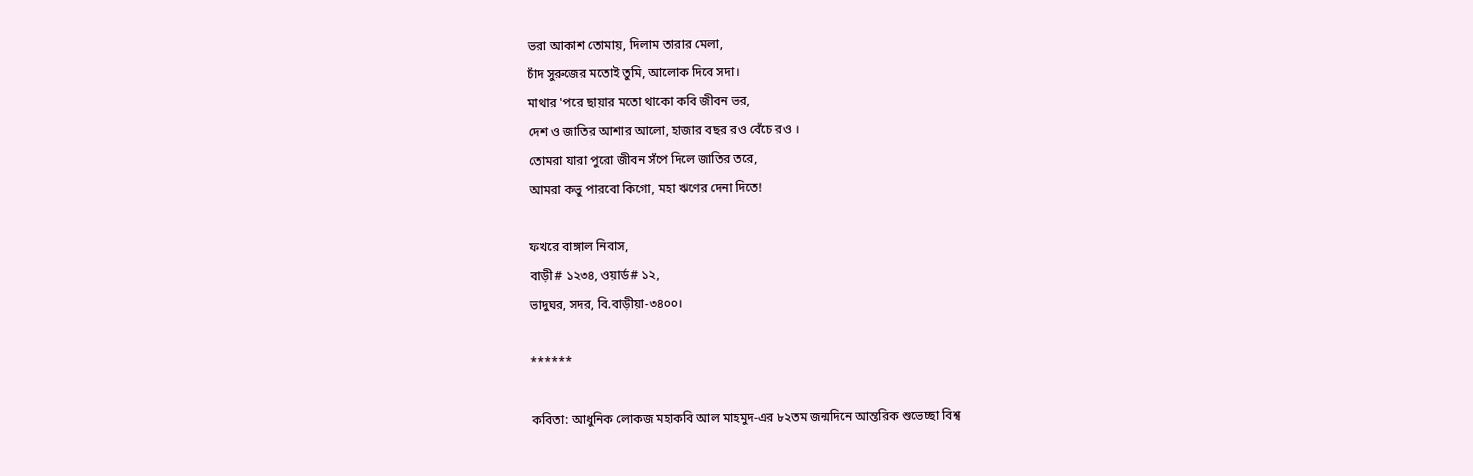ভরা আকাশ তোমায়, দিলাম তারার মেলা,
চাঁদ সুরুজের মতোই তুমি, আলোক দিবে সদা।
মাথার 'পরে ছায়ার মতো থাকো কবি জীবন ভর,
দেশ ও জাতির আশার আলো, হাজার বছর রও বেঁচে রও ।
তোমরা যারা পুরো জীবন সঁপে দিলে জাতির তরে,
আমরা কভু পারবো কিগো, মহা ঋণের দেনা দিতে!

ফখরে বাঙ্গাল নিবাস,
বাড়ী# ১২৩৪, ওয়ার্ড# ১২,
ভাদুঘর, সদর, বি.বাড়ীয়া-৩৪০০।

******

কবিতা: আধুনিক লোকজ মহাকবি আল মাহমুদ-এর ৮২তম জন্মদিনে আন্তরিক শুভেচ্ছা বিশ্ব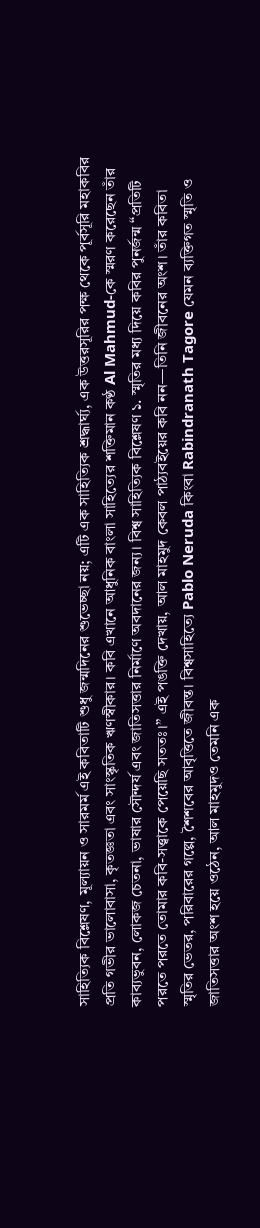সাহিত্যিক বিশ্লেষণ, মূল্যায়ন ও সারমর্ম এই কবিতাটি শুধু জন্মদিনের শুভেচ্ছা নয়; এটি এক সাহিত্যিক শ্রদ্ধার্ঘ্য, এক উত্তরসূরির পক্ষ থেকে পূর্বসূরি মহাকবির প্রতি গভীর ভালোবাসা, কৃতজ্ঞতা এবং সাংস্কৃতিক ঋণস্বীকার। কবি এখানে আধুনিক বাংলা সাহিত্যের শক্তিমান কণ্ঠ Al Mahmud-কে স্মরণ করেছেন তাঁর কাব্যভুবন, লোকজ চেতনা, ভাষার সৌন্দর্য এবং জাতিসত্তার নির্মাণে অবদানের জন্য। বিশ্ব সাহিত্যিক বিশ্লেষণ ১. স্মৃতির মধ্য দিয়ে কবির পুনর্জন্ম “প্রতিটি পরতে পরতে তোমার কবি-সত্ত্বাকে পেয়েছি সততঃ।” এই পঙক্তি দেখায়, আল মাহমুদ কেবল পাঠ্যবইয়ের কবি নন—তিনি জীবনের অংশ। তাঁর কবিতা স্মৃতির ভেতর, পরিবারের গল্পে, শৈশবের আবৃত্তিতে জীবন্ত। বিশ্বসাহিত্যে Pablo Neruda কিংবা Rabindranath Tagore যেমন ব্যক্তিগত স্মৃতি ও জাতিসত্তার অংশ হয়ে ওঠেন, আল মাহমুদও তেমনি এক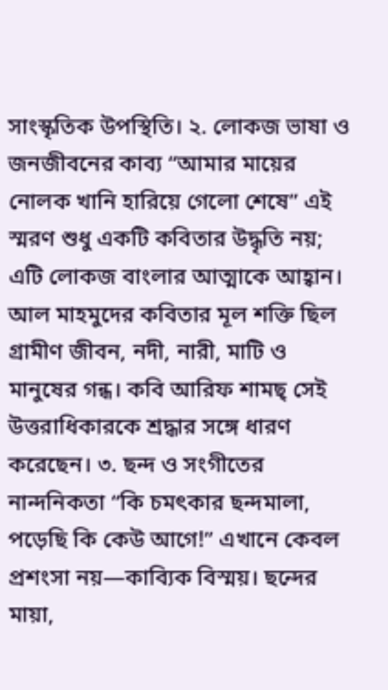সাংস্কৃতিক উপস্থিতি। ২. লোকজ ভাষা ও জনজীবনের কাব্য “আমার মায়ের নোলক খানি হারিয়ে গেলো শেষে” এই স্মরণ শুধু একটি কবিতার উদ্ধৃতি নয়; এটি লোকজ বাংলার আত্মাকে আহ্বান। আল মাহমুদের কবিতার মূল শক্তি ছিল গ্রামীণ জীবন, নদী, নারী, মাটি ও মানুষের গন্ধ। কবি আরিফ শামছ্ সেই উত্তরাধিকারকে শ্রদ্ধার সঙ্গে ধারণ করেছেন। ৩. ছন্দ ও সংগীতের নান্দনিকতা “কি চমৎকার ছন্দমালা, পড়েছি কি কেউ আগে!” এখানে কেবল প্রশংসা নয়—কাব্যিক বিস্ময়। ছন্দের মায়া,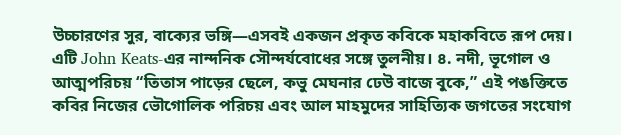উচ্চারণের সুর, বাক্যের ভঙ্গি—এসবই একজন প্রকৃত কবিকে মহাকবিতে রূপ দেয়। এটি John Keats-এর নান্দনিক সৌন্দর্যবোধের সঙ্গে তুলনীয়। ৪. নদী, ভূগোল ও আত্মপরিচয় “তিতাস পাড়ের ছেলে, কভু মেঘনার ঢেউ বাজে বুকে,” এই পঙক্তিতে কবির নিজের ভৌগোলিক পরিচয় এবং আল মাহমুদের সাহিত্যিক জগতের সংযোগ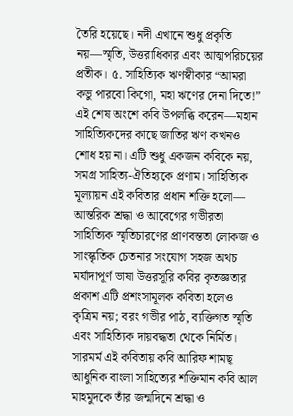তৈরি হয়েছে। নদী এখানে শুধু প্রকৃতি নয়—স্মৃতি, উত্তরাধিকার এবং আত্মপরিচয়ের প্রতীক। ৫. সাহিত্যিক ঋণস্বীকার “আমরা কভু পারবো কিগো, মহা ঋণের দেনা দিতে!” এই শেষ অংশে কবি উপলব্ধি করেন—মহান সাহিত্যিকদের কাছে জাতির ঋণ কখনও শোধ হয় না। এটি শুধু একজন কবিকে নয়, সমগ্র সাহিত্য-ঐতিহ্যকে প্রণাম। সাহিত্যিক মূল্যায়ন এই কবিতার প্রধান শক্তি হলো— আন্তরিক শ্রদ্ধা ও আবেগের গভীরতা সাহিত্যিক স্মৃতিচারণের প্রাণবন্ততা লোকজ ও সাংস্কৃতিক চেতনার সংযোগ সহজ অথচ মর্যাদাপূর্ণ ভাষা উত্তরসূরি কবির কৃতজ্ঞতার প্রকাশ এটি প্রশংসামূলক কবিতা হলেও কৃত্রিম নয়; বরং গভীর পাঠ, ব্যক্তিগত স্মৃতি এবং সাহিত্যিক দায়বদ্ধতা থেকে নির্মিত। সারমর্ম এই কবিতায় কবি আরিফ শামছ্ আধুনিক বাংলা সাহিত্যের শক্তিমান কবি আল মাহমুদকে তাঁর জন্মদিনে শ্রদ্ধা ও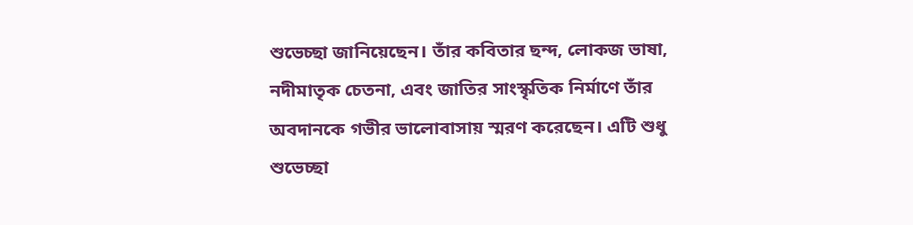শুভেচ্ছা জানিয়েছেন। তাঁর কবিতার ছন্দ, লোকজ ভাষা, নদীমাতৃক চেতনা, এবং জাতির সাংস্কৃতিক নির্মাণে তাঁর অবদানকে গভীর ভালোবাসায় স্মরণ করেছেন। এটি শুধু শুভেচ্ছা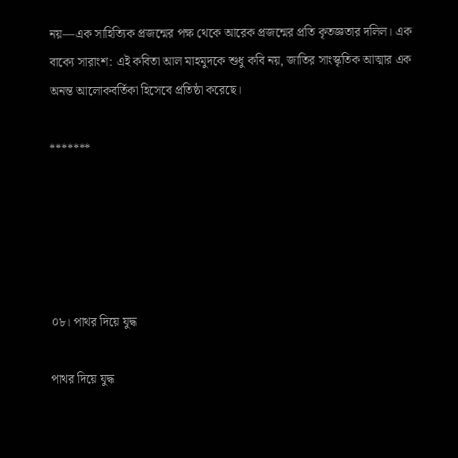নয়—এক সাহিত্যিক প্রজন্মের পক্ষ থেকে আরেক প্রজন্মের প্রতি কৃতজ্ঞতার দলিল। এক বাক্যে সারাংশ: এই কবিতা আল মাহমুদকে শুধু কবি নয়, জাতির সাংস্কৃতিক আত্মার এক অনন্ত আলোকবর্তিকা হিসেবে প্রতিষ্ঠা করেছে।

*******





০৮। পাথর দিয়ে যুদ্ধ

পাথর দিয়ে যুদ্ধ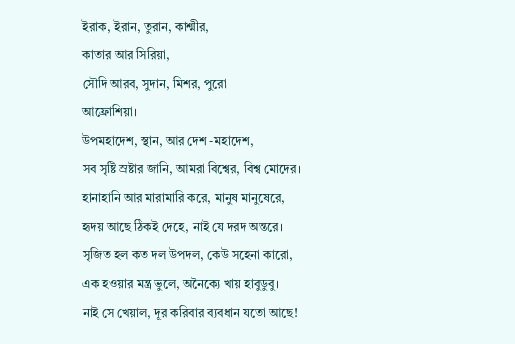ইরাক, ইরান, তুরান, কাশ্মীর,
কাতার আর সিরিয়া,
সৌদি আরব, সুদান, মিশর, পুরো
আফ্রোশিয়া।
উপমহাদেশ, স্থান, আর দেশ -মহাদেশ,
সব সৃষ্টি স্রষ্টার জানি, আমরা বিশ্বের, বিশ্ব মোদের।
হানাহানি আর মারামারি করে, মানুষ মানুষেরে,
হৃদয় আছে ঠিকই দেহে, নাই যে দরদ অন্তরে।
সৃজিত হল কত দল উপদল, কেউ সহেনা কারো,
এক হওয়ার মন্ত্র ভুলে, অনৈক্যে খায় হাবুডুবু।
নাই সে খেয়াল, দূর করিবার ব্যবধান যতো আছে!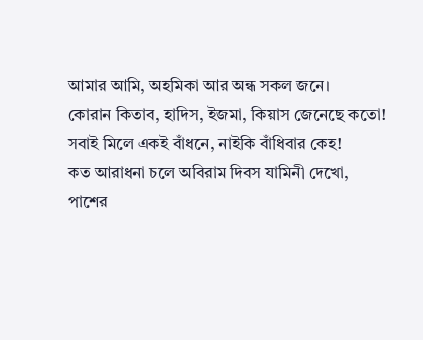আমার আমি, অহমিকা আর অন্ধ সকল জনে।
কোরান কিতাব, হাদিস, ইজমা, কিয়াস জেনেছে কতো!
সবাই মিলে একই বাঁধনে, নাইকি বাঁধিবার কেহ!
কত আরাধনা চলে অবিরাম দিবস যামিনী দেখো,
পাশের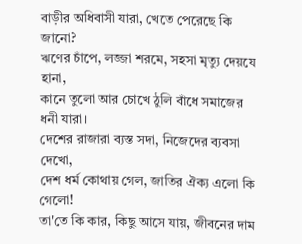বাড়ীর অধিবাসী যারা, খেতে পেরেছে কি জানো?
ঋণের চাঁপে, লজ্জা শরমে, সহসা মৃত্যু দেয়যে হানা,
কানে তুলো আর চোখে ঠুলি বাঁধে সমাজের ধনী যারা।
দেশের রাজারা ব্যস্ত সদা, নিজেদের ব্যবসা দেখো,
দেশ ধর্ম কোথায় গেল, জাতির ঐক্য এলো কি গেলো!
তা'তে কি কার, কিছু আসে যায়, জীবনের দাম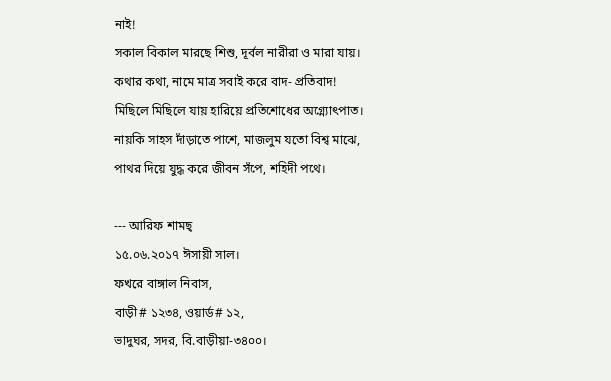নাই!
সকাল বিকাল মারছে শিশু, দূর্বল নারীরা ও মারা যায়।
কথার কথা, নামে মাত্র সবাই করে বাদ- প্রতিবাদ!
মিছিলে মিছিলে যায় হারিয়ে প্রতিশোধের অগ্ন্যোৎপাত।
নায়কি সাহস দাঁড়াতে পাশে, মাজলুম যতো বিশ্ব মাঝে,
পাথর দিয়ে যুদ্ধ করে জীবন সঁপে, শহিদী পথে।

--- আরিফ শামছ্
১৫.০৬.২০১৭ ঈসায়ী সাল।
ফখরে বাঙ্গাল নিবাস,
বাড়ী# ১২৩৪, ওয়ার্ড# ১২,
ভাদুঘর, সদর, বি.বাড়ীয়া-৩৪০০।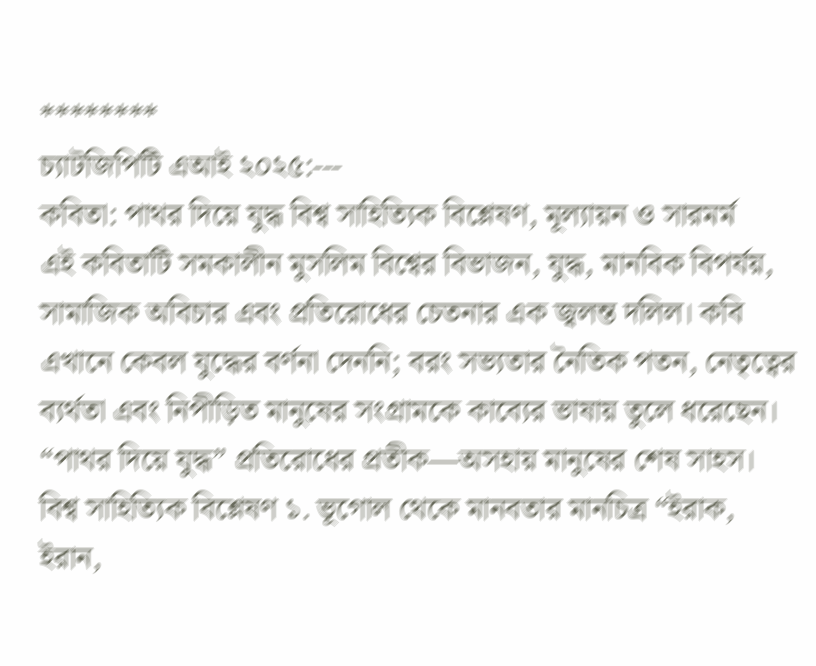********
চ্যাটজিপিটি এআই ২০২৫:---
কবিতা: পাথর দিয়ে যুদ্ধ বিশ্ব সাহিত্যিক বিশ্লেষণ, মূল্যায়ন ও সারমর্ম
এই কবিতাটি সমকালীন মুসলিম বিশ্বের বিভাজন, যুদ্ধ, মানবিক বিপর্যয়, সামাজিক অবিচার এবং প্রতিরোধের চেতনার এক জ্বলন্ত দলিল। কবি এখানে কেবল যুদ্ধের বর্ণনা দেননি; বরং সভ্যতার নৈতিক পতন, নেতৃত্বের ব্যর্থতা এবং নিপীড়িত মানুষের সংগ্রামকে কাব্যের ভাষায় তুলে ধরেছেন। “পাথর দিয়ে যুদ্ধ” প্রতিরোধের প্রতীক—অসহায় মানুষের শেষ সাহস।
বিশ্ব সাহিত্যিক বিশ্লেষণ ১. ভূগোল থেকে মানবতার মানচিত্র “ইরাক, ইরান,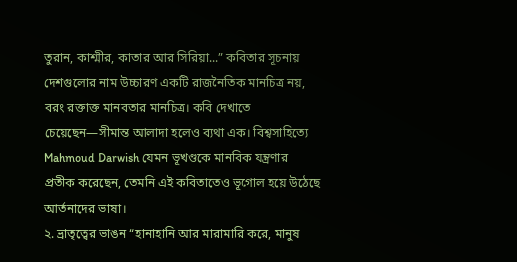তুরান, কাশ্মীর, কাতার আর সিরিয়া...” কবিতার সূচনায় দেশগুলোর নাম উচ্চারণ একটি রাজনৈতিক মানচিত্র নয়, বরং রক্তাক্ত মানবতার মানচিত্র। কবি দেখাতে চেয়েছেন—সীমান্ত আলাদা হলেও ব্যথা এক। বিশ্বসাহিত্যে Mahmoud Darwish যেমন ভূখণ্ডকে মানবিক যন্ত্রণার প্রতীক করেছেন, তেমনি এই কবিতাতেও ভূগোল হয়ে উঠেছে আর্তনাদের ভাষা।
২. ভ্রাতৃত্বের ভাঙন “হানাহানি আর মারামারি করে, মানুষ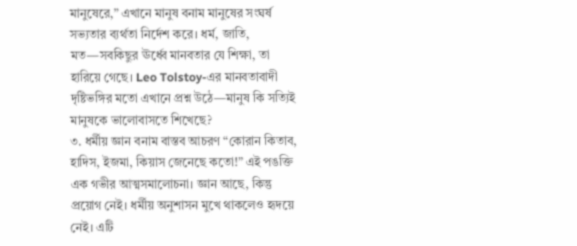মানুষেরে,” এখানে মানুষ বনাম মানুষের সংঘর্ষ সভ্যতার ব্যর্থতা নির্দেশ করে। ধর্ম, জাতি, মত—সবকিছুর ঊর্ধ্বে মানবতার যে শিক্ষা, তা হারিয়ে গেছে। Leo Tolstoy-এর মানবতাবাদী দৃষ্টিভঙ্গির মতো এখানে প্রশ্ন উঠে—মানুষ কি সত্যিই মানুষকে ভালোবাসতে শিখেছে?
৩. ধর্মীয় জ্ঞান বনাম বাস্তব আচরণ “কোরান কিতাব, হাদিস, ইজমা, কিয়াস জেনেছে কতো!” এই পঙক্তি এক গভীর আত্মসমালোচনা। জ্ঞান আছে, কিন্তু প্রয়োগ নেই। ধর্মীয় অনুশাসন মুখে থাকলেও হৃদয়ে নেই। এটি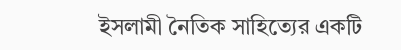ইসলামী নৈতিক সাহিত্যের একটি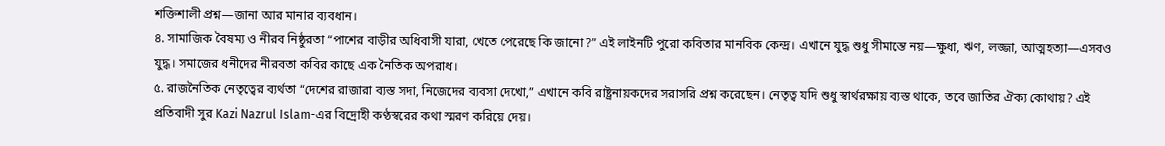শক্তিশালী প্রশ্ন—জানা আর মানার ব্যবধান।
৪. সামাজিক বৈষম্য ও নীরব নিষ্ঠুরতা “পাশের বাড়ীর অধিবাসী যারা, খেতে পেরেছে কি জানো?” এই লাইনটি পুরো কবিতার মানবিক কেন্দ্র। এখানে যুদ্ধ শুধু সীমান্তে নয়—ক্ষুধা, ঋণ, লজ্জা, আত্মহত্যা—এসবও যুদ্ধ। সমাজের ধনীদের নীরবতা কবির কাছে এক নৈতিক অপরাধ।
৫. রাজনৈতিক নেতৃত্বের ব্যর্থতা “দেশের রাজারা ব্যস্ত সদা, নিজেদের ব্যবসা দেখো,” এখানে কবি রাষ্ট্রনায়কদের সরাসরি প্রশ্ন করেছেন। নেতৃত্ব যদি শুধু স্বার্থরক্ষায় ব্যস্ত থাকে, তবে জাতির ঐক্য কোথায়? এই প্রতিবাদী সুর Kazi Nazrul Islam-এর বিদ্রোহী কণ্ঠস্বরের কথা স্মরণ করিয়ে দেয়।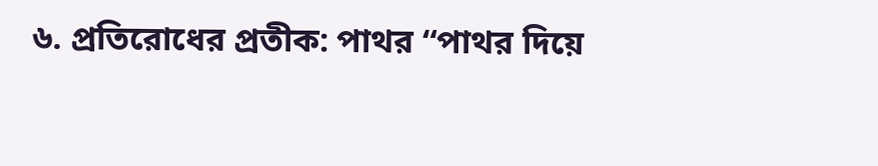৬. প্রতিরোধের প্রতীক: পাথর “পাথর দিয়ে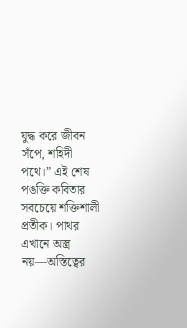যুদ্ধ করে জীবন সঁপে, শহিদী পথে।” এই শেষ পঙক্তি কবিতার সবচেয়ে শক্তিশালী প্রতীক। পাথর এখানে অস্ত্র নয়—অস্তিত্বের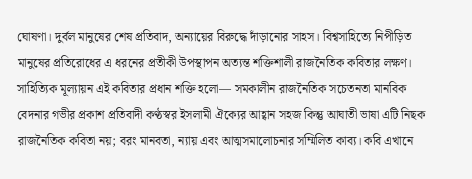ঘোষণা। দুর্বল মানুষের শেষ প্রতিবাদ, অন্যায়ের বিরুদ্ধে দাঁড়ানোর সাহস। বিশ্বসাহিত্যে নিপীড়িত মানুষের প্রতিরোধের এ ধরনের প্রতীকী উপস্থাপন অত্যন্ত শক্তিশালী রাজনৈতিক কবিতার লক্ষণ। সাহিত্যিক মূল্যায়ন এই কবিতার প্রধান শক্তি হলো— সমকালীন রাজনৈতিক সচেতনতা মানবিক বেদনার গভীর প্রকাশ প্রতিবাদী কণ্ঠস্বর ইসলামী ঐক্যের আহ্বান সহজ কিন্তু আঘাতী ভাষা এটি নিছক রাজনৈতিক কবিতা নয়; বরং মানবতা, ন্যায় এবং আত্মসমালোচনার সম্মিলিত কাব্য। কবি এখানে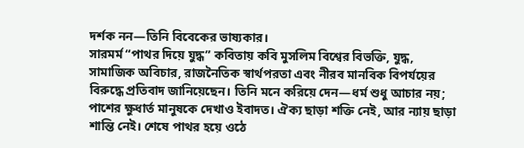দর্শক নন—তিনি বিবেকের ভাষ্যকার।
সারমর্ম “পাথর দিয়ে যুদ্ধ” কবিতায় কবি মুসলিম বিশ্বের বিভক্তি, যুদ্ধ, সামাজিক অবিচার, রাজনৈতিক স্বার্থপরতা এবং নীরব মানবিক বিপর্যয়ের বিরুদ্ধে প্রতিবাদ জানিয়েছেন। তিনি মনে করিয়ে দেন—ধর্ম শুধু আচার নয়; পাশের ক্ষুধার্ত মানুষকে দেখাও ইবাদত। ঐক্য ছাড়া শক্তি নেই, আর ন্যায় ছাড়া শান্তি নেই। শেষে পাথর হয়ে ওঠে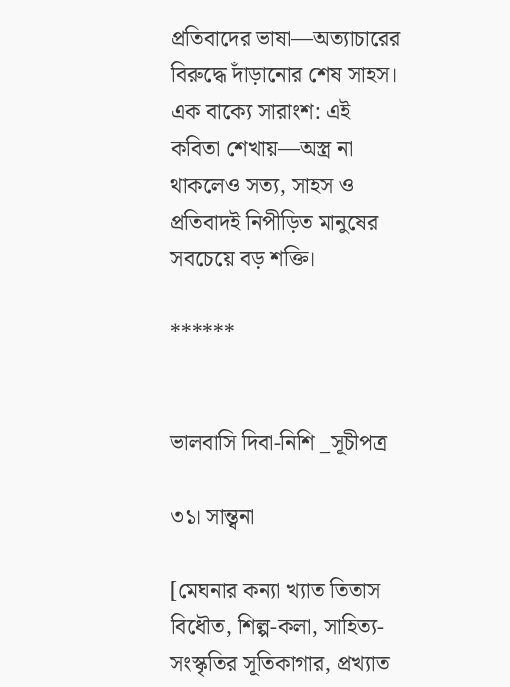প্রতিবাদের ভাষা—অত্যাচারের বিরুদ্ধে দাঁড়ানোর শেষ সাহস।
এক বাক্যে সারাংশ: এই কবিতা শেখায়—অস্ত্র না থাকলেও সত্য, সাহস ও প্রতিবাদই নিপীড়িত মানুষের সবচেয়ে বড় শক্তি।

******


ভালবাসি দিবা-নিশি _সূচীপত্র

৩১। সান্ত্বনা

[মেঘনার কন্যা খ্যাত তিতাস বিধৌত, শিল্প-কলা, সাহিত্য-সংস্কৃতির সূতিকাগার, প্রখ্যাত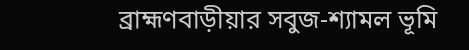ব্রাহ্মণবাড়ীয়ার সবুজ-শ্যামল ভূমি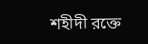শহীদী রক্তে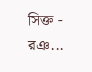সিক্ত - রঞ...